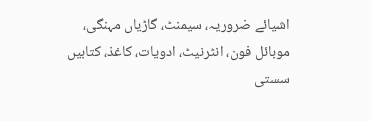اشیائے ضروریہ، سیمنٹ، گاڑیاں مہنگی، موبائل فون، انٹرنیٹ، ادویات، کاغذ، کتابیں سستی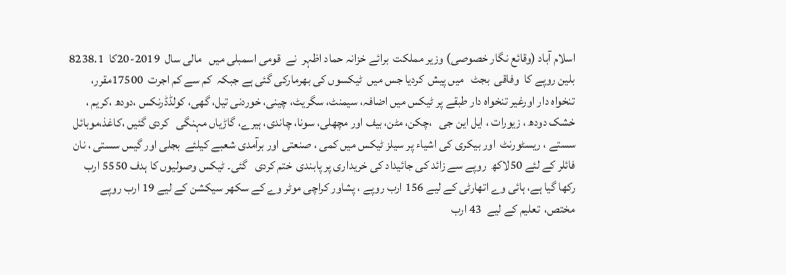اسلام آباد (وقائع نگار خصوصی) وزیر مملکت  برائے خزانہ حماد اظہر  نے  قومی اسمبلی میں   مالی سال  2019-20کا  8238.1 بلین روپے کا  وفاقی  بجٹ   میں پیش  کردیا جس میں  ٹیکسوں کی بھرمارکی گئی ہے جبکہ  کم سے کم اجرت  17500مقرر، تنخواہ دار اورغیر تنخواہ دار طبقے پر ٹیکس میں اضافہ، سیمنٹ، سگریٹ، چینی، خوردنی تیل، گھی، کولڈڈرنکس ،دودھ ،کریم ، خشک دودھ ، زیورات ، ایل این جی   ،چکن، مٹن، بیف اور مچھلی، سونا، چاندی، ہیرے، گاڑیاں مہنگی   کردی گئیں ،کاغذ،موبائل  سستے ، ریسٹورنٹ  اور بیکری کی اشیاء پر سیلز ٹیکس میں کمی ، صنعتی اور برآمدی شعبے کیلئے  بجلی اور گیس سستی ، نان فائلر کے لئے 50لاکھ  روپے سے زائد کی جائیداد کی خریداری پر پابندی  ختم کردی   گئی۔ ٹیکس وصولیوں کا ہدف 5550 ارب رکھا گیا ہے، ہائی وے اتھارٹی کے لیے 156 ارب روپے ، پشاور کراچی موٹر وے کے سکھر سیکشن کے لیے 19 ارب روپے مختص،  تعلیم کے لیے  43 ارب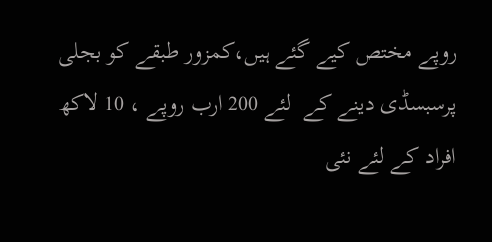روپے مختص کیے گئے ہیں،کمزور طبقے کو بجلی پرسبسڈی دینے کے  لئے 200 ارب روپے ، 10 لاکھ افراد کے لئے نئی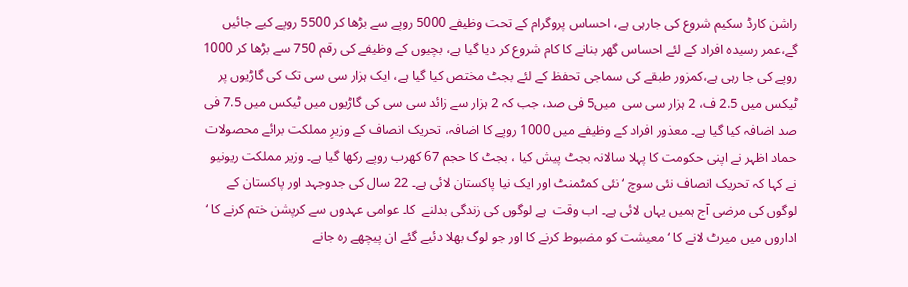راشن کارڈ سکیم شروع کی جارہی ہے، احساس پروگرام کے تحت وظیفے 5000 روپے سے بڑھا کر 5500 روپے کیے جائیں گے،عمر رسیدہ افراد کے لئے احساس گھر بنانے کا کام شروع کر دیا گیا ہے، بچیوں کے وظیفے کی رقم 750 سے بڑھا کر 1000 روپے کی جا رہی ہے،کمزور طبقے کی سماجی تحفظ کے لئے بجٹ مختص کیا گیا ہے، ایک ہزار سی سی تک کی گاڑیوں پر ٹیکس میں 2.5 ف، 2 ہزار سی سی  میں5 فی صد، جب کہ 2 ہزار سے زائد سی سی کی گاڑیوں میں ٹیکس میں 7.5 فی صد اضافہ کیا گیا ہے۔ معذور افراد کے وظیفے میں 1000 روپے کا اضافہ، تحریک انصاف کے وزیرِ مملکت برائے محصولات حماد اظہر نے اپنی حکومت کا پہلا سالانہ بجٹ پیش کیا ، بجٹ کا حجم 67 کھرب روپے رکھا گیا ہے۔ وزیر مملکت ریونیو نے کہا کہ تحریک انصاف نئی سوچ ‘ نئی کمٹمنٹ اور ایک نیا پاکستان لائی ہے۔ 22 سال کی جدوجہد اور پاکستان کے لوگوں کی مرضی آج ہمیں یہاں لائی ہے۔ اب وقت  ہے لوگوں کی زندگی بدلنے  کا۔ عوامی عہدوں سے کرپشن ختم کرنے کا ‘ اداروں میں میرٹ لانے کا ‘ معیشت کو مضبوط کرنے کا اور جو لوگ بھلا دئیے گئے ان پیچھے رہ جانے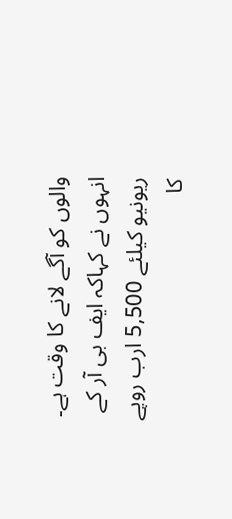والوں کو آگے لانے کا وقت ہے۔  انہوں نے کہاکہ ایف بی آر کے ریونیو کیلئے 5,500 ارب روپے کا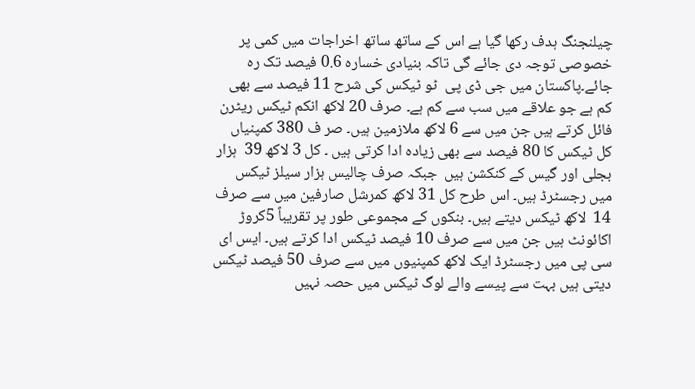چیلنجنگ ہدف رکھا گیا ہے اس کے ساتھ ساتھ اخراجات میں کمی پر خصوصی توجہ دی جائے گی تاکہ بنیادی خسارہ 0.6 فیصد تک رہ جائے۔پاکستان میں جی ڈی پی  ٹو ٹیکس کی شرح 11 فیصد سے بھی کم ہے جو علاقے میں سب سے کم ہے۔ صرف 20 لاکھ انکم ٹیکس ریٹرن فائل کرتے ہیں جن میں سے 6 لاکھ ملازمین ہیں۔ صر ف 380 کمپنیاں کل ٹیکس کا 80 فیصد سے بھی زیادہ ادا کرتی ہیں ۔ کل 3 لاکھ 39  ہزار بجلی اور گیس کے کنکشن ہیں  جبکہ صرف چالیس ہزار سیلز ٹیکس میں رجسٹرڈ ہیں۔ اس طرح کل 31 لاکھ کمرشل صارفین میں سے صرف 14  لاکھ ٹیکس دیتے ہیں۔ بنکوں کے مجموعی طور پر تقریباً 5کروڑ اکائونٹ ہیں جن میں سے صرف 10 فیصد ٹیکس ادا کرتے ہیں۔ ایس ای سی پی میں رجسٹرڈ ایک لاکھ کمپنیوں میں سے صرف 50 فیصد ٹیکس دیتی ہیں بہت سے پیسے والے لوگ ٹیکس میں حصہ نہیں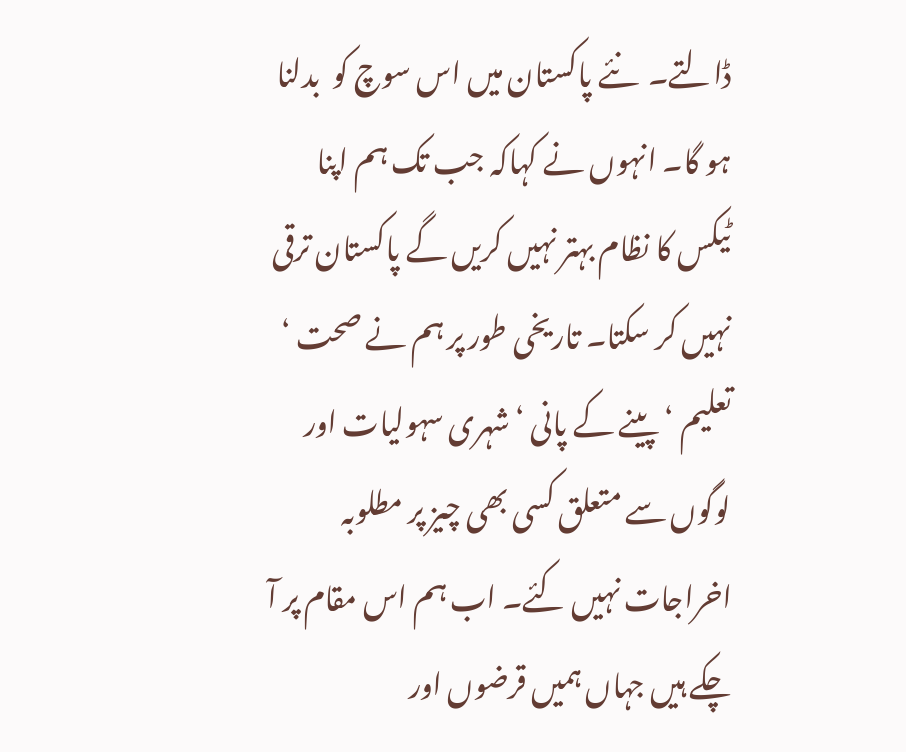ڈالتے۔  نئے پاکستان میں اس سوچ کو  بدلنا ہو گا۔ انہوں نے کہاکہ جب تک ہم اپنا ٹیکس کا نظام بہتر نہیں کریں گے پاکستان ترقی نہیں کر سکتا۔ تاریخی طور پر ہم نے صحت ‘ تعلیم ‘ پینے کے پانی ‘ شہری سہولیات اور لوگوں سے متعلق کسی بھی چیز پر مطلوبہ اخراجات نہیں کئے۔ اب ہم اس مقام پر آ چکے ہیں جہاں ہمیں قرضوں اور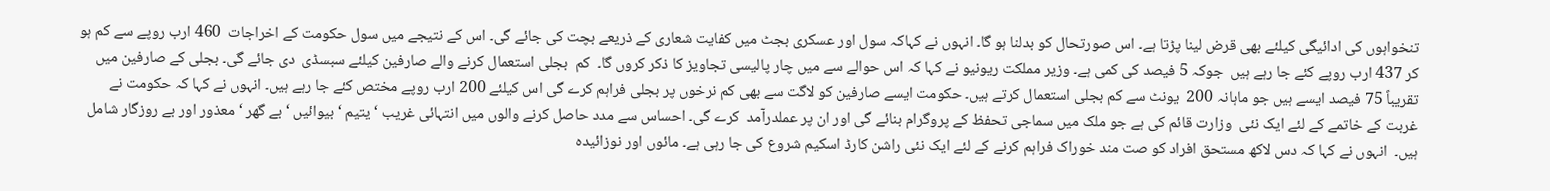تنخواہوں کی ادائیگی کیلئے بھی قرض لینا پڑتا ہے۔ اس صورتحال کو بدلنا ہو گا۔ انہوں نے کہاکہ سول اور عسکری بجٹ میں کفایت شعاری کے ذریعے بچت کی جائے گی۔ اس کے نتیجے میں سول حکومت کے اخراجات  460 ارب روپے سے کم ہو کر 437 ارب روپے کئے جا رہے ہیں  جوکہ 5 فیصد کی کمی ہے۔ وزیر مملکت ریونیو نے کہا کہ اس حوالے سے میں چار پالیسی تجاویز کا ذکر کروں گا۔  کم  بجلی استعمال کرنے والے صارفین کیلئے سبسڈی  دی جائے گی۔ بجلی کے صارفین میں تقریباً 75 فیصد ایسے ہیں جو ماہانہ 200  یونٹ سے کم بجلی استعمال کرتے ہیں۔ حکومت ایسے صارفین کو لاگت سے بھی کم نرخوں پر بجلی فراہم کرے گی اس کیلئے 200 ارب روپے مختص کئے جا رہے ہیں۔ انہوں نے کہا کہ حکومت نے غربت کے خاتمے کے لئے ایک نئی  وزارت قائم کی ہے جو ملک میں سماجی تحفظ کے پروگرام بنائے گی اور ان پر عملدرآمد  کرے گی۔ احساس سے مدد حاصل کرنے والوں میں انتہائی غریب ‘ یتیم ‘ بیوائیں ‘ بے گھر ‘ معذور اور بے روزگار شامل ہیں۔  انہوں نے کہا کہ دس لاکھ مستحق افراد کو صت مند خوراک فراہم کرنے کے لئے ایک نئی راشن کارڈ اسکیم شروع کی جا رہی ہے۔ مائوں اور نوزائیدہ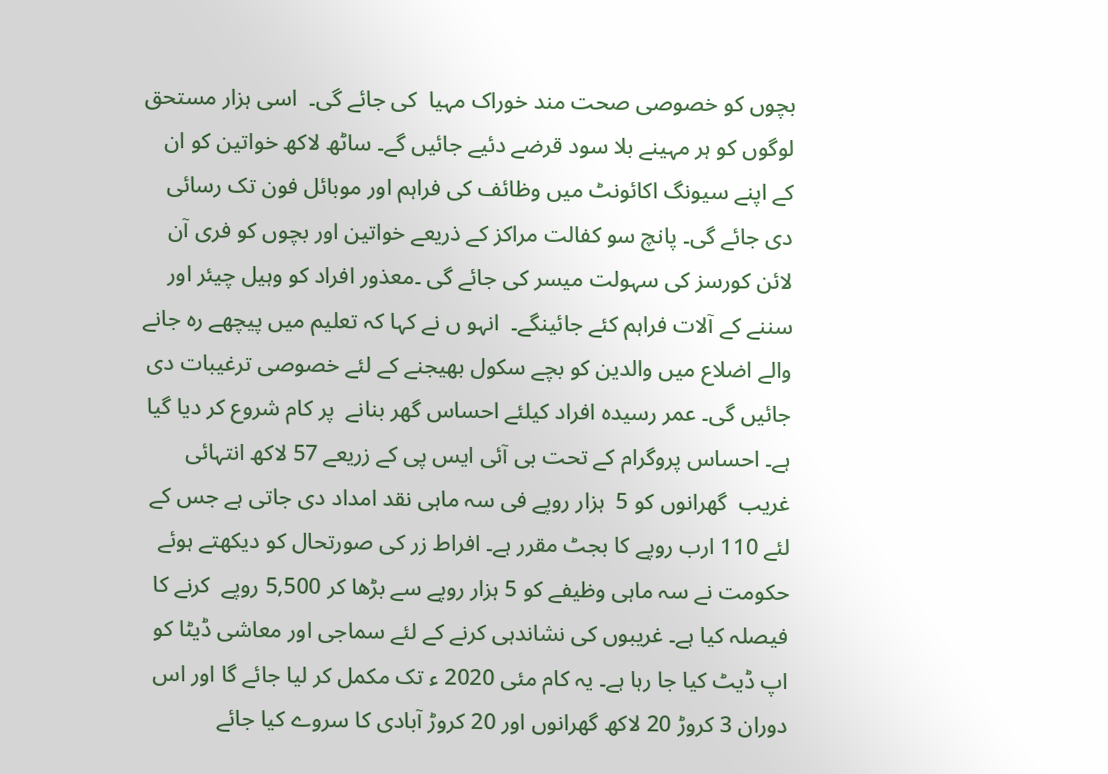بچوں کو خصوصی صحت مند خوراک مہیا  کی جائے گی۔  اسی ہزار مستحق لوگوں کو ہر مہینے بلا سود قرضے دئیے جائیں گے۔ ساٹھ لاکھ خواتین کو ان کے اپنے سیونگ اکائونٹ میں وظائف کی فراہم اور موبائل فون تک رسائی دی جائے گی۔ پانچ سو کفالت مراکز کے ذریعے خواتین اور بچوں کو فری آن لائن کورسز کی سہولت میسر کی جائے گی ۔معذور افراد کو وہیل چیئر اور سننے کے آلات فراہم کئے جائینگے۔  انہو ں نے کہا کہ تعلیم میں پیچھے رہ جانے والے اضلاع میں والدین کو بچے سکول بھیجنے کے لئے خصوصی ترغیبات دی جائیں گی۔ عمر رسیدہ افراد کیلئے احساس گھر بنانے  پر کام شروع کر دیا گیا ہے۔ احساس پروگرام کے تحت بی آئی ایس پی کے زریعے 57 لاکھ انتہائی غریب  گھرانوں کو 5  ہزار روپے فی سہ ماہی نقد امداد دی جاتی ہے جس کے لئے 110 ارب روپے کا بجٹ مقرر ہے۔ افراط زر کی صورتحال کو دیکھتے ہوئے حکومت نے سہ ماہی وظیفے کو 5 ہزار روپے سے بڑھا کر 5,500 روپے  کرنے کا فیصلہ کیا ہے۔ غریبوں کی نشاندہی کرنے کے لئے سماجی اور معاشی ڈیٹا کو  اپ ڈیٹ کیا جا رہا ہے۔ یہ کام مئی 2020 ء تک مکمل کر لیا جائے گا اور اس دوران 3 کروڑ 20 لاکھ گھرانوں اور 20 کروڑ آبادی کا سروے کیا جائے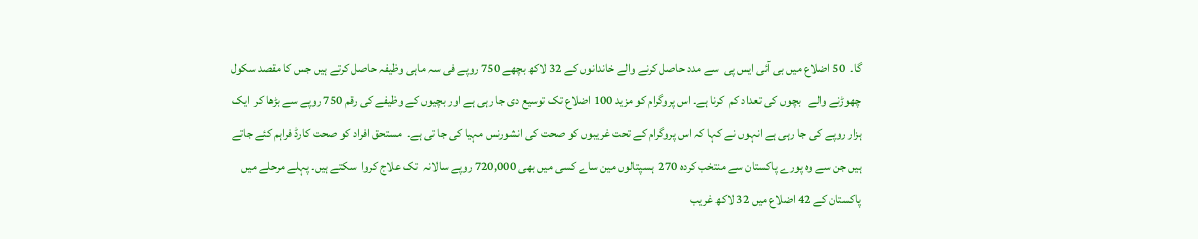گا۔  50 اضلاع میں بی آئی ایس پی  سے مدد حاصل کرنے والے خاندانوں کے 32 لاکھ بچھے 750 روپے فی سہ ماہی وظیفہ حاصل کرتے ہیں جس کا مقصد سکول چھوڑنے والے   بچوں کی تعداد کم  کرنا ہے۔ اس پروگرام کو مزید 100 اضلاع تک توسیع دی جا رہی ہے اور بچیوں کے وظیفے کی رقم 750 روپے سے بڑھا کر  ایک ہزار روپے کی جا رہی ہے انہوں نے کہا کہ اس پروگرام کے تحت غریبوں کو صحت کی انشورنس مہیا کی جا تی ہے۔  مستحق افراد کو صحت کارڈ فراہم کئے جاتے ہیں جن سے وہ پورے پاکستان سے منتخب کردہ 270  ہسپتالوں مین ساے کسی میں بھی 720,000 روپے سالانہ  تک علاج کروا  سکتے ہیں۔ پہلے مرحلے میں پاکستان کے 42 اضلاع میں 32 لاکھ غریب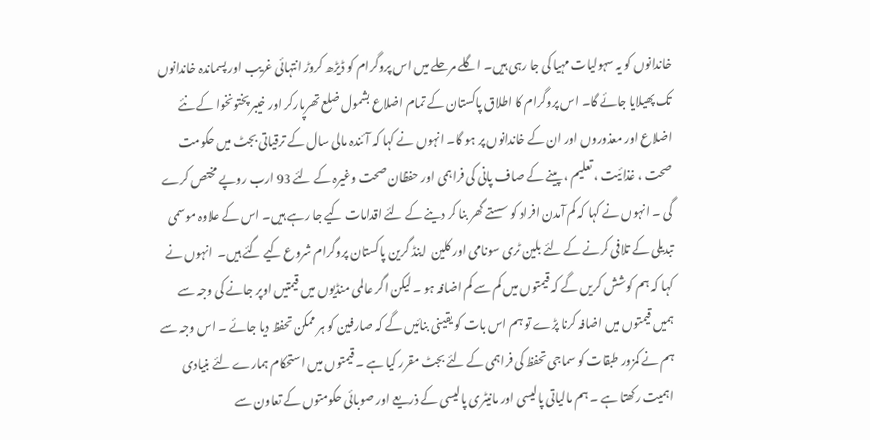خاندانوں کو یہ سہولیات مہیا کی جا رہی ہیں۔ اگلے مرحلے میں اس پروگرام کو ڈیڑھ کروڑ انتہائی غریب اور پسماندہ خاندانوں تک پھیلایا جائے گا۔ اس پروگرام کا اطلاق پاکستان کے تمام اضلاع بشمول ضلع تھرپارکر اور خیبر پختونخوا کے نئے اضلاع اور معذوروں اور ان کے خاندانوں پر ہو گا۔ انہوں نے کہا کہ آئندہ مالی سال کے ترقیاتی بجٹ میں حکومت صحت ، غذائیت ، تعلیم ، پینے کے صاف پانی کی فراہمی اور حفظان صحت وغیرہ کے لئے 93 ارب روپے مختص کرے گی ۔ انہوں نے کہا کہ کم آمدن افراد کو سستے گھر بنا کر دینے کے لئے اقدامات کیے جا رہے ہیں۔ اس کے علاوہ موسمی تبدیلی کے تلافی کرنے کے لئے بلین ٹری سونامی اور کلین  اینڈ گرین پاکستان پروگرام شروع کیے گئے ہیں۔  انہوں نے کہا کہ ہم کوشش کریں گے کہ قیمتوں میں کم سے کم اضافہ ہو ۔ لیکن اگر عالمی منڈیوں میں قیمتیں اوپر جانے کی وجہ سے ہمیں قیمتوں میں اضافہ کرنا پڑے تو ہم اس بات کو یقینی بنائیں گے کہ صارفین کو ہر ممکن تحفظ دیا جائے ۔ اس وجہ سے  ہم نے کمزور طبقات کو سماجی تحفظ کی فراہمی کے لئے بجٹ مقرر کیا ہے ۔ قیمتوں میں استحکام ہمارے لئے بنیادی اہمیت رکھتا ہے ۔ ہم مالیاتی پالیسی اور مانیٹری پالیسی کے ذریعے اور صوبائی حکومتوں کے تعاون سے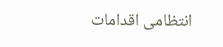انتظامی اقدامات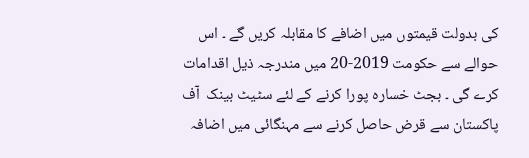کی بدولت قیمتوں میں اضافے کا مقابلہ کریں گے ۔ اس حوالے سے حکومت 2019-20 میں مندرجہ ذیل اقدامات کرے گی ۔ بجٹ خسارہ پورا کرنے کے لئے سٹیٹ بینک  آف پاکستان سے قرض حاصل کرنے سے مہنگائی میں اضافہ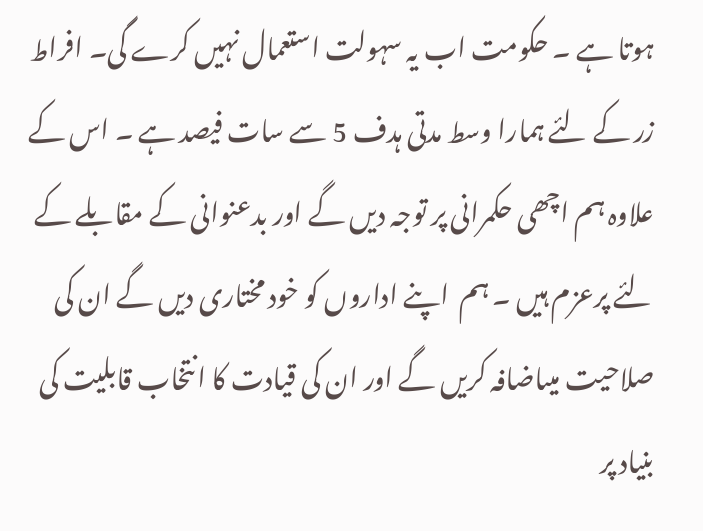ہوتا ہے ۔ حکومت اب یہ سہولت استعمال نہیں کرے گی۔ افراط زر کے لئے ہمارا وسط مدتی ہدف 5 سے سات فیصد ہے ۔ اس کے علاوہ ہم اچھی حکمرانی پر توجہ دیں گے اور بدعنوانی کے مقابلے کے لئے پرعزم ہیں ۔ ہم  اپنے اداروں کو خود مختاری دیں گے ان کی صلاحیت میںاضافہ کریں گے اور ان کی قیادت کا انتخاب قابلیت کی بنیاد پر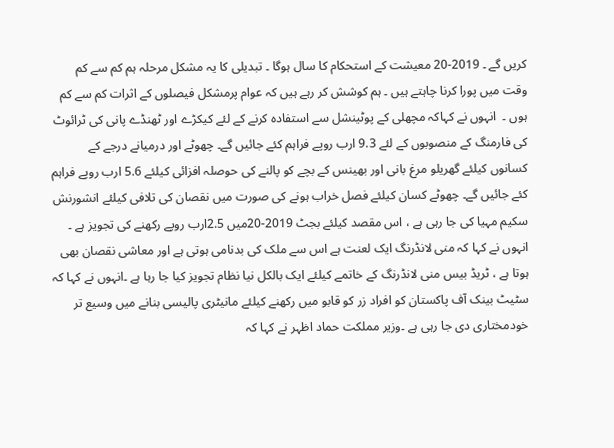کریں گے ۔ 2019-20 معیشت کے استحکام کا سال ہوگا ۔ تبدیلی کا یہ مشکل مرحلہ ہم کم سے کم وقت میں پورا کرنا چاہتے ہیں ۔ ہم کوشش کر رہے ہیں کہ عوام پرمشکل فیصلوں کے اثرات کم سے کم ہوں ۔  انہوں نے کہاکہ مچھلی کے پوٹینشل سے استفادہ کرنے کے لئے کیکڑے اور ٹھنڈے پانی کی ٹرائوٹ  کی فارمنگ کے منصوبوں کے لئے 9.3 ارب روپے فراہم کئے جائیں گے۔ چھوٹے اور درمیانے درجے کے کسانوں کیلئے گھریلو مرغ بانی اور بھینس کے بچے کو پالنے کی حوصلہ افزائی کیلئے 5.6 ارب روپے فراہم کئے جائیں گے۔ چھوٹے کسان کیلئے فصل خراب ہونے کی صورت میں نقصان کی تلافی کیلئے انشورنش سکیم مہیا کی جا رہی ہے ، اس مقصد کیلئے بجٹ 2019-20میں 2.5ارب روپے رکھنے کی تجویز ہے ۔ انہوں نے کہا کہ منی لانڈرنگ ایک لعنت ہے اس سے ملک کی بدنامی ہوتی ہے اور معاشی نقصان بھی ہوتا ہے ، ٹریڈ بیس منی لانڈرنگ کے خاتمے کیلئے ایک بالکل نیا نظام تجویز کیا جا رہا ہے ۔انہوں نے کہا کہ سٹیٹ بینک آف پاکستان کو افراد زر کو قابو میں رکھنے کیلئے مانیٹری پالیسی بنانے میں وسیع تر خودمختاری دی جا رہی ہے ۔وزیر مملکت حماد اظہر نے کہا کہ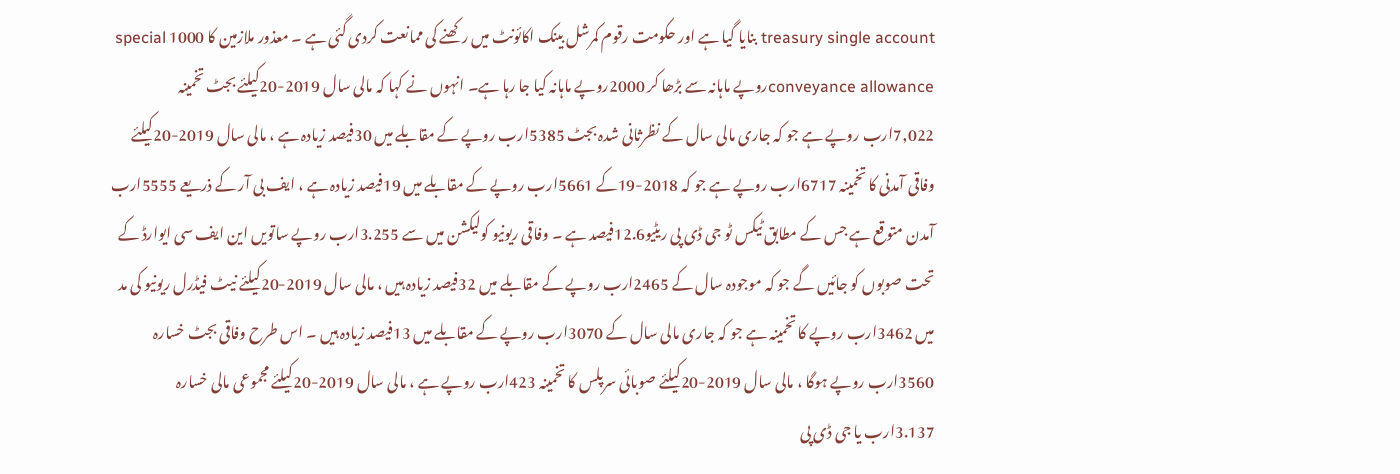treasury single account بنایا گیا ہے اور حکومت رقوم کمرشل بینک اکائونٹ میں رکھنے کی ممانعت کردی گئی ہے ۔ معذور ملازمین کا 1000 special conveyance allowanceروپے ماہانہ سے بڑھا کر 2000روپے ماہانہ کیا جا رہا ہے۔ انہوں نے کہا کہ مالی سال 2019-20کیلئے بجٹ تخمینہ 7,022ارب روپے ہے جو کہ جاری مالی سال کے نظرثانی شدہ بجٹ 5385ارب روپے کے مقابلے میں 30فیصد زیادہ ہے ، مالی سال 2019-20کیلئے وفاقی آمدنی کا تخمینہ 6717ارب روپے ہے جو کہ 2018-19کے 5661ارب روپے کے مقابلے میں 19فیصد زیادہ ہے ، ایف بی آر کے ذریعے 5555ارب آمدن متوقع ہے جس کے مطابق ٹیکس ٹو جی ڈی پی ریٹیو12.6فیصد ہے ۔ وفاقی ریونیو کولیکشن میں سے 3.255ارب روپے ساتویں این ایف سی ایوارڈ کے تحت صوبوں کو جائیں گے جو کہ موجودہ سال کے 2465ارب روپے کے مقابلے میں 32فیصد زیادہ ہیں ، مالی سال 2019-20کیلئے نیٹ فیڈرل ریونیو کی مد میں 3462ارب روپے کا تخمینہ ہے جو کہ جاری مالی سال کے 3070ارب روپے کے مقابلے میں 13فیصد زیادہ ہیں ۔ اس طرح وفاقی بجٹ خسارہ 3560ارب روپے ہوگا ، مالی سال 2019-20کیلئے صوبائی سرپلس کا تخمینہ 423ارب روپے ہے ، مالی سال 2019-20کیلئے مجموعی مالی خسارہ 3.137ارب یا جی ڈی پی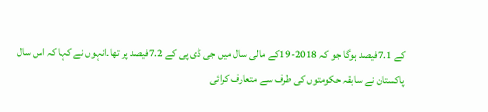کے 7.1فیصد ہوگا جو کہ 2018-19کے مالی سال میں جی ڈی پی کے 7.2فیصد پر تھا۔انہوں نے کہا کہ اس سال پاکستان نے سابقہ حکومتوں کی طرف سے متعارف کرائی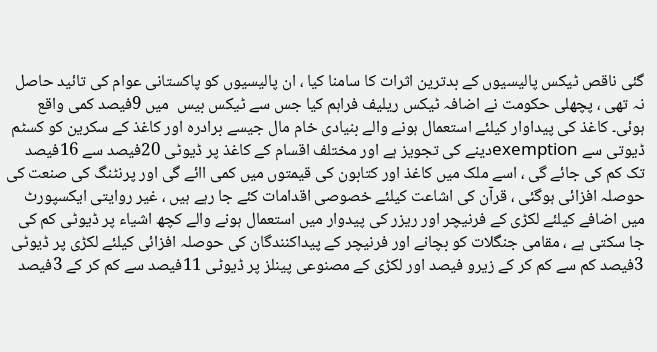گئی ناقص ٹیکس پالیسیوں کے بدترین اثرات کا سامنا کیا ، ان پالیسیوں کو پاکستانی عوام کی تائید حاصل نہ تھی ، پچھلی حکومت نے اضافہ ٹیکس ریلیف فراہم کیا جس سے ٹیکس بیس  میں 9فیصد کمی واقع ہوئی۔ کاغذ کی پیداوار کیلئے استعمال ہونے والے بنیادی خام مال جیسے برادرہ اور کاغذ کے سکرین کو کسٹم ڈیوتی سے exemptionدینے کی تجویز ہے اور مختلف اقسام کے کاغذ پر ڈیوٹی 20فیصد سے 16فیصد تک کم کی جائے گی ، اسے ملک میں کاغذ اور کتابون کی قیمتوں میں کمی اائے گی اور پرنٹنگ کی صنعت کی حوصلہ افزائی ہوگئی ، قرآن کی اشاعت کیلئے خصوصی اقدامات کئے جا رہے ہیں ، غیر روایتی ایکسپورٹ میں اضافے کیلئے لکڑی کے فرنیچر اور ریزر کی پیدوار میں استعمال ہونے والے کچھ اشیاء پر ڈیوٹی کم کی جا سکتی ہے ، مقامی جنگلات کو بچانے اور فرنیچر کے پیداکنندگان کی حوصلہ افزائی کیلئے لکڑی پر ڈیوٹی 3فیصد کم سے کم کر کے زیرو فیصد اور لکڑی کے مصنوعی پینلز پر ڈیوٹی 11فیصد سے کم کر کے 3فیصد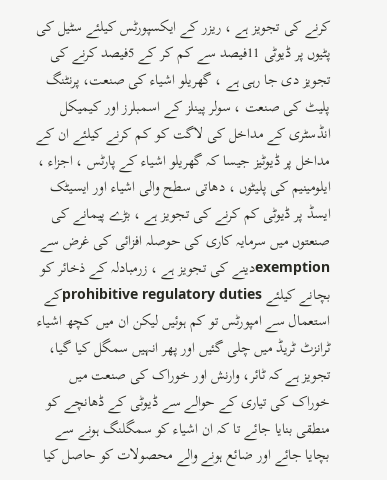کرنے کی تجویز ہے ، ریزر کے ایکسپورٹس کیلئے سٹیل کی پٹیوں پر ڈیوٹی 11فیصد سے کم کر کے 5فیصد کرنے کی تجویز دی جا رہی ہے ، گھریلو اشیاء کی صنعت، پرنٹنگ پلیٹ کی صنعت ، سولر پینلز کے اسمبلرز اور کیمیکل انڈسٹری کے مداخل کی لاگت کو کم کرنے کیلئے ان کے مداخل پر ڈیوٹیز جیسا کہ گھریلو اشیاء کے پارٹس ، اجزاء ، ایلومینیم کی پلیٹوں ، دھاتی سطح والی اشیاء اور ایسیٹک ایسڈ پر ڈیوٹی کم کرنے کی تجویز ہے ، بڑے پیمانے کی صنعتوں میں سرمایہ کاری کی حوصلہ افزائی کی غرض سے exemptionدینے کی تجویز ہے ، زرمبادلہ کے ذخائر کو بچانے کیلئے prohibitive regulatory dutiesکے استعمال سے امپورٹس تو کم ہوئیں لیکن ان میں کچھ اشیاء ٹرانزٹ ٹریڈ میں چلی گئیں اور پھر انہیں سمگل کیا گیا، تجویز ہے کہ ٹائر، وارنش اور خوراک کی صنعت میں خوراک کی تیاری کے حوالے سے ڈیوٹی کے ڈھانچے کو منطقی بنایا جائے تا کہ ان اشیاء کو سمگلنگ ہونے سے بچایا جائے اور ضائع ہونے والے محصولات کو حاصل کیا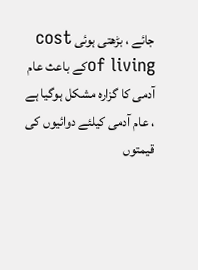جائے ، بڑھتی ہوئی cost of livingکے باعث عام آدمی کا گزارہ مشکل ہوگیا ہے ، عام آدمی کیلئے دوائیوں کی قیمتوں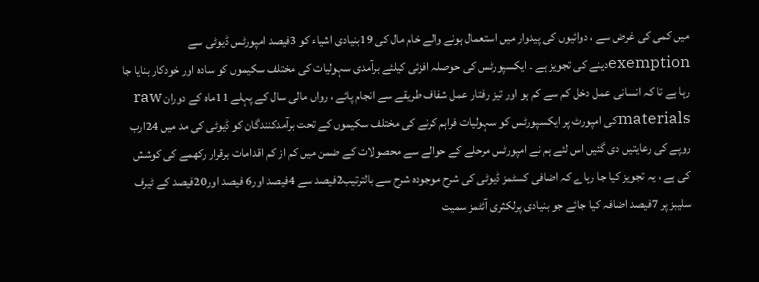میں کمی کی غرض سے ، دوائیوں کی پیدوار میں استعمال ہونے والے خام مال کی 19بنیادی اشیاء کو 3فیصد امپورٹس ڈیوٹی سے exemptionدینے کی تجویز ہے ۔ ایکسپورٹس کی حوصلہ افزئی کیلئے برآمدی سہولیات کی مختلف سکیموں کو سادہ اور خودکار بنایا جا رہا ہے تا کہ انسانی عمل دخل کم سے کم ہو اور تیز رفتار عمل شفاف طریقے سے انجام پائے ، رواں مالی سال کے پہلے 11ماہ کے دوران raw materialsکی امپورٹ پر ایکسپورٹس کو سہولیات فراہم کرنے کی مختلف سکیموں کے تحت برآمدکنندگان کو ڈیوٹی کی مد میں 24ارب روپے کی رعایتیں دی گئیں اس لئے ہم نے امپورٹس مرحلے کے حوالے سے محصولات کے ضمن میں کم از کم اقدامات برقرار رکھمے کی کوشش کی ہے ، یہ تجویز کیا جا رہاے کہ اضافی کسٹمز ڈیوٹی کی شرح موجودہ شرح سے بالترتیب2فیصد سے 4فیصد اور6 فیصد اور20فیصد کے ٹیرف سلیبز پر 7فیصد اضافہ کیا جائے جو بنیادی پرلکثری آئٹمز سمیت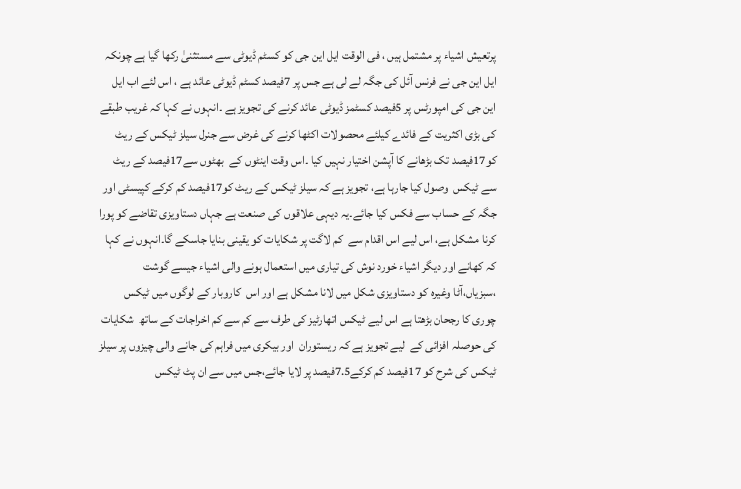پرتعیش اشیاء پر مشتمل ہیں ، فی الوقت ایل این جی کو کسٹم ڈیوٹی سے مستثنیٰ رکھا گیا ہے چونکہ ایل این جی نے فرنس آئل کی جگہ لے لی ہے جس پر 7فیصد کسٹم ڈیوٹی عائد ہے ، اس لئے اب ایل این جی کی امپورٹس پر 5فیصد کسٹمز ڈیوٹی عائد کرنے کی تجویز ہے ۔انہوں نے کہا کہ غریب طبقے کی بڑی اکثریت کے فائدے کیلئے محصولات اکٹھا کرنے کی غرض سے جنرل سیلز ٹیکس کے ریٹ کو17فیصد تک بڑھانے کا آپشن اختیار نہیں کیا ۔اس وقت اینٹوں کے  بھٹوں سے17فیصد کے ریٹ سے ٹیکس  وصول کیا جارہا ہے، تجویز ہے کہ سیلز ٹیکس کے ریٹ کو17فیصد کم کرکے کپیسٹی اور جگہ کے حساب سے فکس کیا جائے۔یہ دیہی علاقوں کی صنعت ہے جہاں دستاویزی تقاضے کو پورا کرنا مشکل ہے، اس لیے اس اقدام سے  کم لاگت پر شکایات کو یقینی بنایا جاسکے گا۔انہوں نے کہا کہ کھانے اور دیگر اشیاء خورد نوش کی تیاری میں استعمال ہونے والی اشیاء جیسے گوشت ،سبزیاں،آٹا وغیرہ کو دستاویزی شکل میں لانا مشکل ہے اور اس  کاروبار کے لوگوں میں ٹیکس چوری کا رجحان بڑھتا ہے اس لیے ٹیکس اتھارٹیز کی طرف سے کم سے کم اخراجات کے ساتھ  شکایات کی حوصلہ افزائی کے  لیے تجویز ہے کہ ریستوران  اور بیکری میں فراہم کی جانے والی چیزوں پر سیلز ٹیکس کی شرح کو 17فیصد کم کرکے7.5فیصد پر لایا جائے،جس میں سے ان پٹ ٹیکس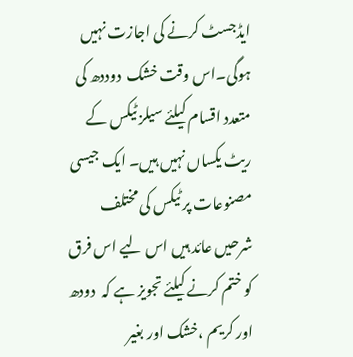ایڈجسٹ کرنے کی اجازت نہیں ہوگی۔اس وقت خشک  دوددھ کی متعدد اقسام کیلئے سیلز ٹیکس کے ریٹ یکساں نہیں ہیں۔ ایک جیسی مصنوعات پر ٹیکس کی مختلف شرحیں عائد ہیں اس لیے اس فرق کو ختم کرنے کیلئے تجویز ہے کہ  دودھ اور کریم ،خشک اور بغیر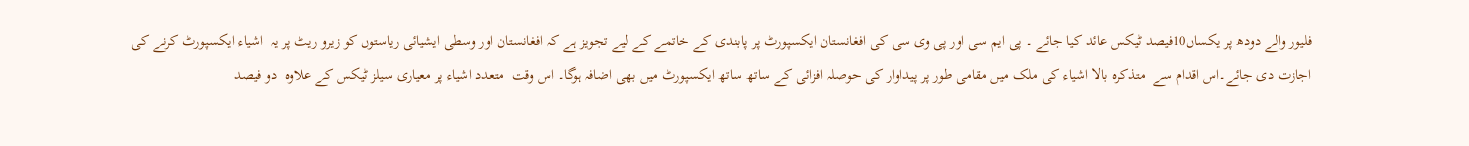فلیور والے دودھ پر یکساں10فیصد ٹیکس عائد کیا جائے ۔ پی ایم سی اور پی وی سی کی افغانستان ایکسپورٹ پر پابندی کے خاتمے کے لیے تجویز ہے کہ افغانستان اور وسطی ایشیائی ریاستوں کو زیرو ریٹ پر یہ  اشیاء ایکسپورٹ کرنے کی اجازت دی جائے۔اس اقدام سے  متذکرہ بالا اشیاء کی ملک میں مقامی طور پر پیداوار کی حوصلہ افزائی کے ساتھ ساتھ ایکسپورٹ میں بھی اضافہ ہوگا۔ اس وقت  متعدد اشیاء پر معیاری سیلز ٹیکس کے علاوہ  دو فیصد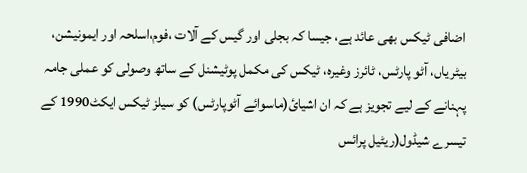اضافی ٹیکس بھی عائد ہے، جیسا کہ بجلی اور گیس کے آلات ،فوم،اسلحہ اور ایمونیشن، بیٹریاں، آٹو پارٹس، ٹائرز وغیرہ، ٹیکس کی مکمل پوٹیشنل کے ساتھ وصولی کو عملی جامہ پہنانے کے لیے تجویز ہے کہ ان اشیائ(ماسوائے آٹوپارٹس) کو سیلز ٹیکس ایکٹ1990 کے تیسرے شیڈول(ریٹیل پرائس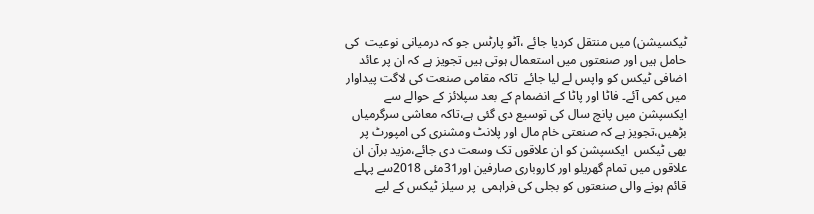ٹیکسیشن) میں منتقل کردیا جائے ،آٹو پارٹس جو کہ درمیانی نوعیت  کی حامل ہیں اور صنعتوں میں استعمال ہوتی ہیں تجویز ہے کہ ان پر عائد اضافی ٹیکس کو واپس لے لیا جائے  تاکہ مقامی صنعت کی لاگت پیداوار میں کمی آئے۔ فاٹا اور پاٹا کے انضمام کے بعد سپلائز کے حوالے سے ایکسپشن میں پانچ سال کی توسیع دی گئی ہے،تاکہ معاشی سرگرمیاں بڑھیں،تجویز ہے کہ صنعتی خام مال اور پلانٹ ومشنری کی امپورٹ پر بھی ٹیکس  ایکسپشن کو ان علاقوں تک وسعت دی جائے،مزید برآن ان علاقوں میں تمام گھریلو اور کاروباری صارفین اور31مئی 2018سے پہلے قائم ہونے والی صنعتوں کو بجلی کی فراہمی  پر سیلز ٹیکس کے لیے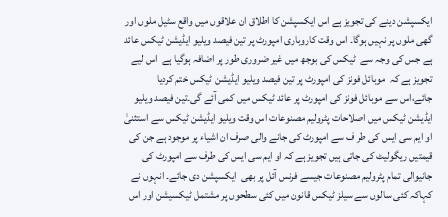ایکسپشن دینے کی تجویز ہے اس ایکسپشن کا اطلاق ان علاقوں میں واقع سٹیل ملوں اور گھی ملوں پر نہیں ہوگا۔ اس وقت کاروباری امپورٹ پر تین فیصد ویلیو ایڈیشن ٹیکس عائد ہے جس کی وجہ سے  ٹیکس کی بوجھ میں غیر ضروری طور پر اضافہ ہوگیا ہے  اس لیے تجویز ہے کہ  موبائل فونز کی امپورٹ پر تین فیصد ویلیو ایڈیشن ٹیکس ختم کردیا جائے،اس سے موبائل فونز کی امپورٹ پر عائد ٹیکس میں کمی آئے گی۔تین فیصد ویلیو ایڈیشن ٹیکس میں اصلاحات پٹرولیم مصنوعات اس وقت ویلیو ایڈیشن ٹیکس سے استثنیٰ او ایم سی ایس کی طر ف سے امپورٹ کی جانے والی صرف ان اشیاء پر موجود ہے جن کی قیمتیں ریگولیٹ کی جاتی ہیں تجویز ہے کہ او ایم سی ایس کی طرف سے امپورٹ کی جانیوالی تمام پٹرولیم مصنوعات جیسے فرنس آئل پر بھی  ایکسپشن دی جائے۔ انہوں نے کہاکہ کئی سالوں سے سیلز ٹیکس قانون میں کئی سطحوں پر مشتمل ٹیکسیشن اور اس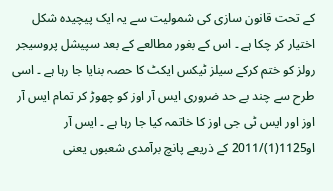کے تحت قانون سازی کی شمولیت سے یہ ایک پیچیدہ شکل اختیار کر چکا ہے ۔ اس کے بغور مطالعے کے بعد سپیشل پروسیجر رولز کو ختم کرکے سیلز ٹیکس ایکٹ کا حصہ بنایا جا رہا ہے ۔ اسی طرح سے چند بے حد ضروری ایس آر اوز کو چھوڑ کر تمام ایس آر اوز اور ایس ٹی جی اوز کا خاتمہ کیا جا رہا ہے ۔ ایس آر او1125(1)/2011 کے ذریعے پانچ برآمدی شعبوں یعنی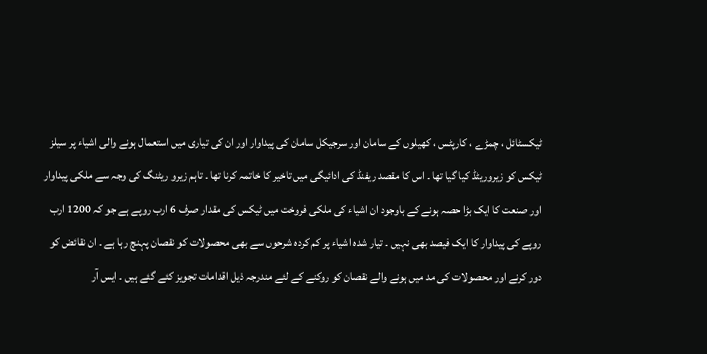ٹیکسٹائل ، چمڑے ، کارپٹس ، کھیلوں کے سامان اور سرجیکل سامان کی پیداوار اور ان کی تیاری میں استعمال ہونے والی اشیاء پر سیلز ٹیکس کو زیروریٹڈ کیا گیا تھا ۔ اس کا مقصد ریفنڈ کی ادائیگی میں تاخیر کا خاتمہ کرنا تھا ۔ تاہم زیرو ریٹنگ کی وجہ سے ملکی پیداوار اور صنعت کا ایک بڑا حصہ ہونے کے باوجود ان اشیاء کی ملکی فروخت میں ٹیکس کی مقدار صرف 6 ارب روپے ہے جو کہ 1200 ارب روپے کی پیداوار کا ایک فیصد بھی نہیں ۔ تیار شدہ اشیاء پر کم کردہ شرحوں سے بھی محصولات کو نقصان پہنچ رہا ہے ۔ ان نقائض کو دور کرنے اور محصولات کی مد میں ہونے والے نقصان کو روکنے کے لئے مندرجہ ذیل اقدامات تجویز کئے گئے ہیں ۔ ایس آر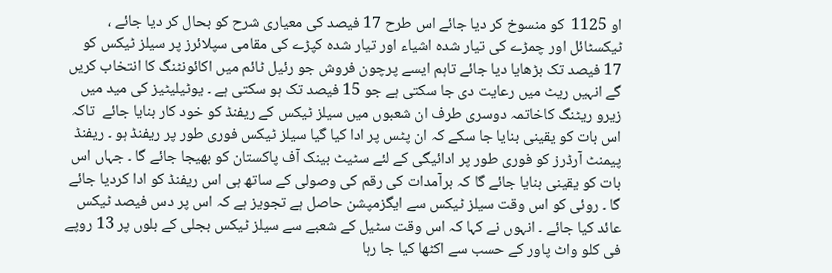او 1125  کو منسوخ کر دیا جائے اس طرح 17 فیصد کی معیاری شرح کو بحال کر دیا جائے ، ٹیکسٹائل اور چمڑے کی تیار شدہ اشیاء اور تیار شدہ کپڑے کی مقامی سپلائرز پر سیلز ٹیکس کو 17 فیصد تک بڑھایا دیا جائے تاہم ایسے پرچون فروش جو رئیل ٹائم میں اکائونٹنگ کا انتخاب کریں گے انہیں ریٹ میں رعایت دی جا سکتی ہے جو 15 فیصد تک ہو سکتی ہے ۔ یوٹیلیٹیز کی مید میں زیرو ریٹنگ کاخاتمہ دوسری طرف ان شعبوں میں سیلز ٹیکس کے ریفنڈ کو خود کار بنایا جائے  تاکہ اس بات کو یقینی بنایا جا سکے کہ ان پٹس پر ادا کیا گیا سیلز ٹیکس فوری طور پر ریفنڈ ہو ۔ ریفنڈ پیمنٹ آرڈرز کو فوری طور پر ادائیگی کے لئے سٹیٹ بینک آف پاکستان کو بھیجا جائے گا ۔ جہاں اس بات کو یقینی بنایا جائے گا کہ برآمدات کی رقم کی وصولی کے ساتھ ہی اس ریفنڈ کو ادا کردیا جائے گا ۔ روئی کو اس وقت سیلز ٹیکس سے ایگزمپشن حاصل ہے تجویز ہے کہ اس پر دس فیصد ٹیکس عائد کیا جائے ۔ انہوں نے کہا کہ اس وقت سٹیل کے شعبے سے سیلز ٹیکس بجلی کے بلوں پر 13 روپے فی کلو واٹ پاور کے حسب سے اکٹھا کیا جا رہا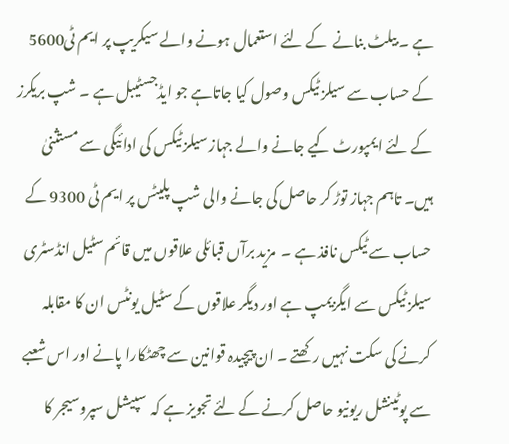ہے ۔ بیلٹ بنانے  کے لئے استعمال ہونے والے سیکریپ پر ایم ٹی5600 کے حساب سے سیلز ٹیکس وصول کیا جاتاہے جو ایڈجسٹیبل ہے ۔ شپ بریکرز کے لئے ایمپورٹ کیے جانے والے جہاز سیلز ٹیکس کی ادائیگی سے مستثنیٰ ہیں۔ تاہم جہاز توڑ کر حاصل کی جانے والی شپ پلیٹس پر ایم ٹی 9300 کے حساب سے ٹیکس نافذ ہے ۔  مزید برآں قبائلی علاقوں میں قائم سٹیل انڈسٹری سیلز ٹیکس سے ایگزیمپ ہے اور دیگر علاقوں کے سٹیل یونٹس ان کا مقابلہ کرنے کی سکت نہیں رکھتے ۔ ان پیچیدہ قوانین سے چھٹکارا پانے اور اس شعبے سے پوٹینشل ریونیو حاصل کرنے کے لئے تجویز ہے کہ  سپیشل سپروسیجر کا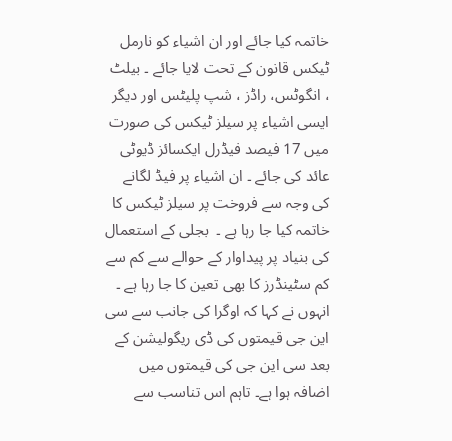خاتمہ کیا جائے اور ان اشیاء کو نارمل ٹیکس قانون کے تحت لایا جائے ۔ بیلٹ ، انگوٹس، راڈز ، شپ پلیٹس اور دیگر ایسی اشیاء پر سیلز ٹیکس کی صورت میں 17 فیصد فیڈرل ایکسائز ڈیوٹی عائد کی جائے ۔ ان اشیاء پر فیڈ لگانے کی وجہ سے فروخت پر سیلز ٹیکس کا خاتمہ کیا جا رہا ہے ۔  بجلی کے استعمال کی بنیاد پر پیداوار کے حوالے سے کم سے کم سٹینڈرز کا بھی تعین کا جا رہا ہے ۔  انہوں نے کہا کہ اوگرا کی جانب سے سی این جی قیمتوں کی ڈی ریگولیشن کے بعد سی این جی کی قیمتوں میں اضافہ ہوا ہے۔ تاہم اس تناسب سے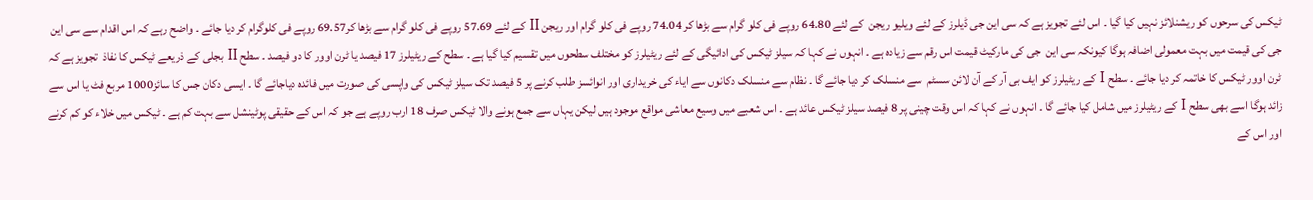ٹیکس کی سرحوں کو ریشنلائز نہیں کیا گیا ۔ اس لئے تجویز ہے کہ سی این جی ڈیلرز کے لئے ویلیو ریجن  کے لئے 64.80 روپے فی کلو گرام سے بڑھا کر 74.04 روپے فی کلو گرام اور ریجن II کے لئے 57.69 روپے فی کلو گرام سے بڑھا کر69.57 روپے فی کلوگرام کر دیا جائے ۔ واضح رہے کہ اس اقدام سے سی این جی کی قیمت میں بہت معمولی اضافہ ہوگا کیونکہ سی این  جی کی مارکیٹ قیمت اس رقم سے زیادہ ہے ۔ انہوں نے کہا کہ سیلز ٹیکس کی ادائیگی کے لئے ریٹیلرز کو مختلف سطحوں میں تقسیم کیا گیا ہے ۔ سطح کے ریٹیلرز 17 فیصد یا ٹرن اوور کا دو فیصد ۔ سطح II بجلی کے ذریعے ٹیکس کا نفاذ  تجویز ہے کہ ٹرن اوور ٹیکس کا خاتمہ کر دیا جائے ۔ سطح I کے ریٹیلرز کو ایف بی آر کے آن لائن سسٹم  سے منسلک کر دیا جائے گا ۔ نظام سے منسلک دکانوں سے ایاء کی خریداری اور انوائسز طلب کرنے پر 5 فیصد تک سیلز ٹیکس کی واپسی کی صورت میں فائدہ دیاجائے گا ۔ ایسی دکان جس کا سائز1000 مربع فٹ یا اس سے زائد ہوگا اسے بھی سطح I کے ریٹیلرز میں شامل کیا جائے گا ۔ انہوں نے کہا کہ اس وقت چینی پر 8 فیصد سیلز ٹیکس عائد ہے ۔ اس شعبے میں وسیع معاشی مواقع موجود ہیں لیکن یہاں سے جمع ہونے والا ٹیکس صرف 18 ارب روپے ہے جو کہ اس کے حقیقی پوٹینشل سے بہت کم ہے ۔ ٹیکس میں خلاء کو کم کرنے اور اس کے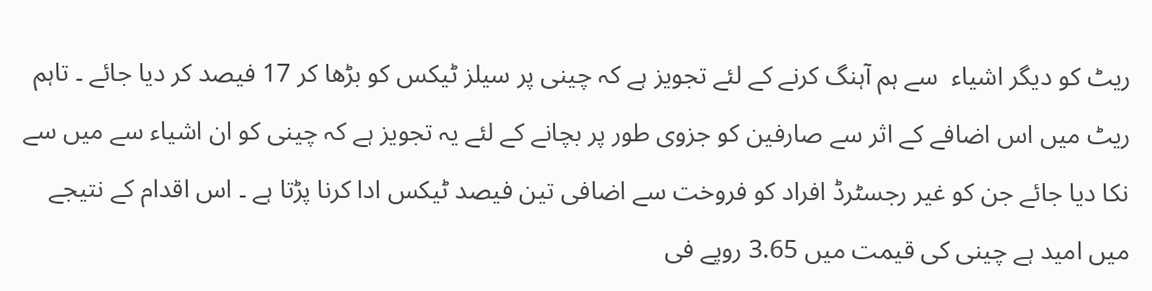ریٹ کو دیگر اشیاء  سے ہم آہنگ کرنے کے لئے تجویز ہے کہ چینی پر سیلز ٹیکس کو بڑھا کر 17 فیصد کر دیا جائے ۔ تاہم ریٹ میں اس اضافے کے اثر سے صارفین کو جزوی طور پر بچانے کے لئے یہ تجویز ہے کہ چینی کو ان اشیاء سے میں سے نکا دیا جائے جن کو غیر رجسٹرڈ افراد کو فروخت سے اضافی تین فیصد ٹیکس ادا کرنا پڑتا ہے ۔ اس اقدام کے نتیجے میں امید ہے چینی کی قیمت میں 3.65 روپے فی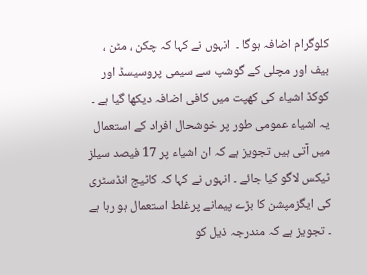کلوگرام اضافہ ہوگا ۔  انہوں نے کہا کہ چکن ، مٹن ، بیف اور مچلی کے گوشپ سے سیمی پروسیسڈ اور کوکڈ اشیاء کی کھپت میں کافی اضافہ دیکھا گیا ہے ۔ یہ اشیاء عمومی طور پر خوشحال افراد کے استعمال میں آتی ہیں تجویز ہے کہ ان اشیاء پر 17 فیصد سیلز ٹیکس لاگو کیا جائے ۔ انہوں نے کہا کہ کاٹیج انڈسٹری کی ایگزمپشن کا بڑے پیمانے پرغلط استعمال ہو رہا ہے ۔ تجویز ہے کہ مندرجہ ذیل کو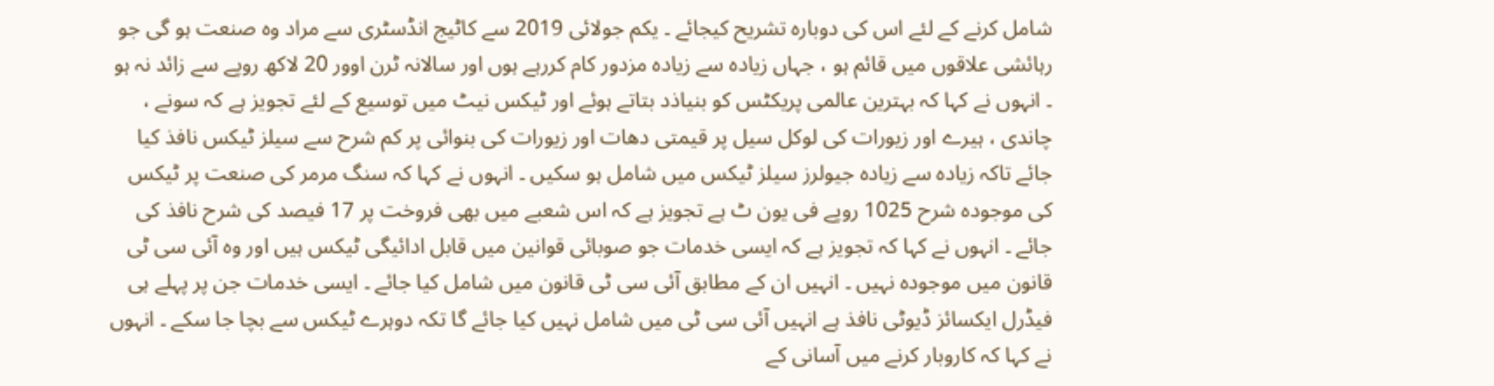شامل کرنے کے لئے اس کی دوبارہ تشریح کیجائے ۔ یکم جولائی 2019 سے کاٹیج انڈسٹری سے مراد وہ صنعت ہو گی جو  رہائشی علاقوں میں قائم ہو ، جہاں زیادہ سے زیادہ مزدور کام کررہے ہوں اور سالانہ ٹرن اوور 20 لاکھ روپے سے زائد نہ ہو ۔ انہوں نے کہا کہ بہترین عالمی پریکٹس کو بنیاذد بتاتے ہوئے اور ٹیکس نیٹ میں توسیع کے لئے تجویز ہے کہ سونے ، چاندی ، ہیرے اور زیورات کی لوکل سیل پر قیمتی دھات اور زیورات کی بنوائی پر کم شرح سے سیلز ٹیکس نافذ کیا جائے تاکہ زیادہ سے زیادہ جیولرز سیلز ٹیکس میں شامل ہو سکیں ۔ انہوں نے کہا کہ سنگ مرمر کی صنعت پر ٹیکس کی موجودہ شرح 1025 روپے فی یون ٹ ہے تجویز ہے کہ اس شعبے میں بھی فروخت پر 17 فیصد کی شرح نافذ کی جائے ۔ انہوں نے کہا کہ تجویز ہے کہ ایسی خدمات جو صوبائی قوانین میں قابل ادائیگی ٹیکس ہیں اور وہ آئی سی ٹی قانون میں موجودہ نہیں ۔ انہیں ان کے مطابق آئی سی ٹی قانون میں شامل کیا جائے ۔ ایسی خدمات جن پر پہلے ہی فیڈرل ایکسائز ڈیوٹی نافذ ہے انہیں آئی سی ٹی میں شامل نہیں کیا جائے گا تکہ دوہرے ٹیکس سے بچا جا سکے ۔ انہوں نے کہا کہ کاروبار کرنے میں آسانی کے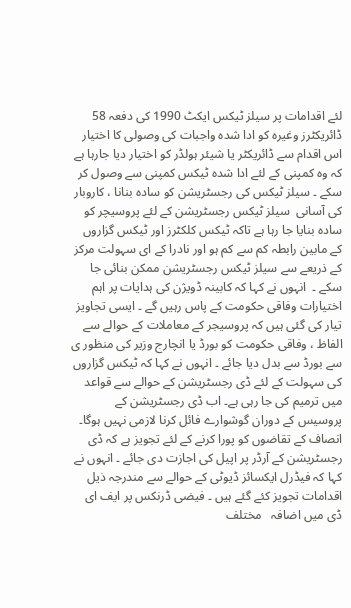لئے اقدامات پر سیلز ٹیکس ایکٹ 1990 کی دفعہ 58 ڈائریکٹرز وغیرہ کو ادا شدہ واجبات کی وصولی کا اختیار اس اقدام سے ڈائریکٹر یا شیئر ہولڈر کو اختیار دیا جارہا ہے کہ وہ کمپنی کے لئے ادا شدہ ٹیکس کمپنی سے وصول کر سکے ۔ سیلز ٹیکس کی رجسٹریشن کو سادہ بنانا ، کاروبار کی آسانی  سیلز ٹیکس رجسٹریشن کے لئے پروسیچر کو سادہ بنایا جا رہا ہے تاکہ ٹیکس کلکٹرز اور ٹیکس گزاروں کے مابین رابطہ کم سے کم ہو اور نادرا کے ای سہولت مرکز کے ذریعے سے سیلز ٹیکس رجسٹریشن ممکن بنائی جا سکے ۔  انہوں نے کہا کہ کابینہ ڈویژن کی ہدایات پر اہم اختیارات وفاقی حکومت کے پاس رہیں گے ۔ ایسی تجاویز تیار کی گئی ہیں کہ پروسیجر کے معاملات کے حوالے سے الفاظ ، وفاقی حکومت کو بورڈ یا انچارج وزیر کی منظور ی سے بورڈ سے بدل دیا جائے ۔ انہوں نے کہا کہ ٹیکس گزاروں کی سہولت کے لئے ڈی رجسٹریشن کے حوالے سے قواعد میں ترمیم کی جا رہی ہے۔ اب ڈی رجسٹریشن کے پروسیس کے دوران گوشوارے فائل کرنا لازمی نہیں ہوگا۔ انصاف کے تقاضوں کو پورا کرنے کے لئے تجویز ہے کہ ڈی رجسٹریشن کے آرڈر پر اپیل کی اجازت دی جائے ۔ انہوں نے کہا کہ فیڈرل ایکسائز ڈیوٹی کے حوالے سے مندرجہ ذیل اقدامات تجویز کئے گئے ہیں ۔ فیضی ڈرنکس پر ایف ای ڈی میں اضافہ   مختلف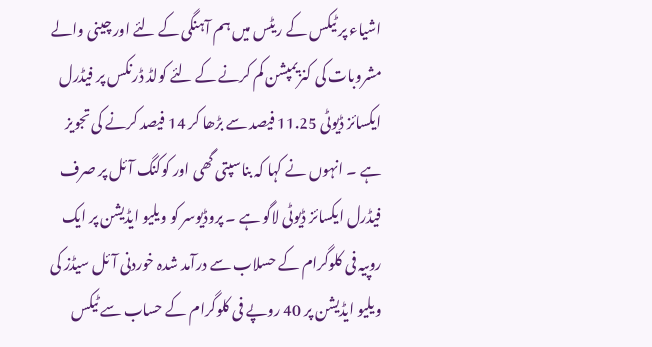اشیاء پر ٹیکس کے ریٹس میں ہم آہنگی کے لئے اور چینی والے مشروبات کی کنزیمپشن کم کرنے کے لئے کولڈ ڈرنکس پر فیڈرل ایکسائز ڈیوٹی 11.25 فیصد سے بڑھا کر 14 فیصد کرنے کی تجویز ہے ۔ انہوں نے کہا کہ بناسپتی گھی اور کوکنگ آئل پر صرف فیڈرل ایکسائز ڈیوٹی لاگو ہے ۔ پروڈیوسر کو ویلیو ایڈیشن پر ایک روپیہ فی کلوگرام کے حسلاب سے درآمد شدہ خوردنی آئل سیڈز کی ویلیو ایڈیشن پر 40 روپے فی کلوگرام کے حساب سے ٹیکس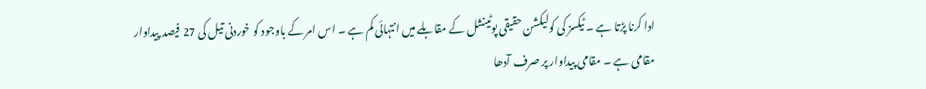ادا کرنا پڑتا ہے ۔ ٹیکسز کی کولیکشن حقیقی پوٹینشل کے مقابلے میں انتہائی کم ہے ۔ اس امر کے باوجود کو خوردنی تیل کی 27 فیصد پیداوار  مقامی ہے ۔ مقامی پیداوار پر صرف آدھا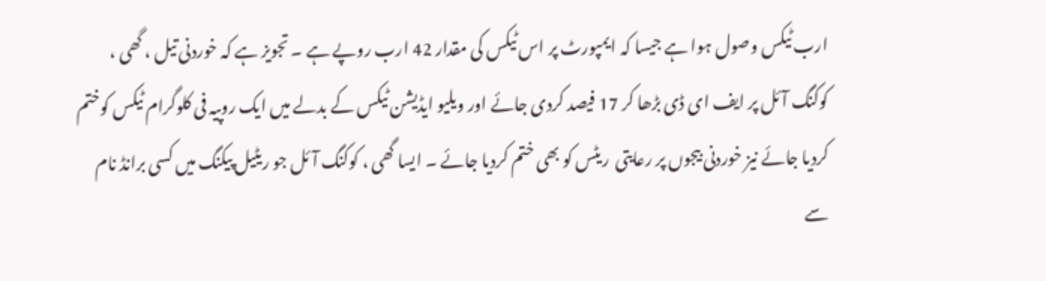ارب ٹیکس وصول ہوا ہے جیسا کہ ایمپورٹ پر اس ٹیکس کی مقدار 42 ارب روپے ہے ۔ تجویز ہے کہ خوردنی تیل ، گھی ، کوکنگ آئل پر ایف ای ڈی بڑھا کر 17 فیصد کردی جائے اور ویلیو ایڈیشن ٹیکس کے بدلے میں ایک روپیہ فی کلوگرام ٹیکس کوختم کردیا جائے نیز خوردنی بیجوں پر رعایتی  ریٹس کو بھی ختم کردیا جائے ۔ ایسا گھی ، کوکنگ آئل جو ریٹیل پیکنگ میں کسی برانڈ نام سے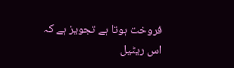فروخت ہوتا ہے تجویز ہے کہ اس ریٹیل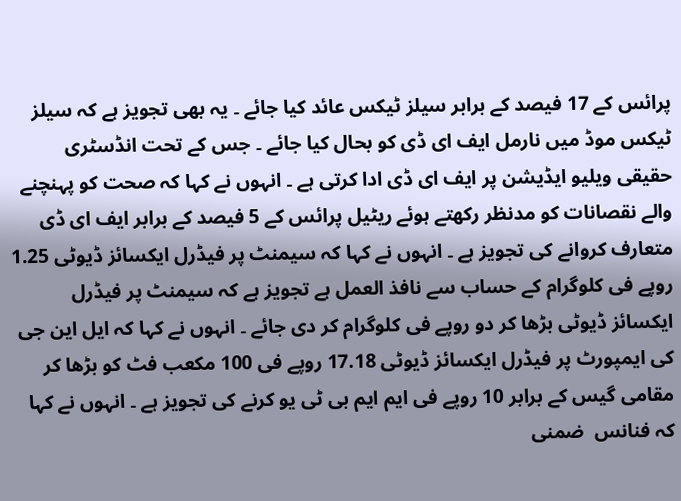پرائس کے 17 فیصد کے برابر سیلز ٹیکس عائد کیا جائے ۔ یہ بھی تجویز ہے کہ سیلز ٹیکس موڈ میں نارمل ایف ای ڈی کو بحال کیا جائے ۔ جس کے تحت انڈسٹری حقیقی ویلیو ایڈیشن پر ایف ای ڈی ادا کرتی ہے ۔ انہوں نے کہا کہ صحت کو پہنچنے والے نقصانات کو مدنظر رکھتے ہوئے ریٹیل پرائس کے 5 فیصد کے برابر ایف ای ڈی متعارف کروانے کی تجویز ہے ۔ انہوں نے کہا کہ سیمنٹ پر فیڈرل ایکسائز ڈیوٹی 1.25 روپے فی کلوگرام کے حساب سے نافذ العمل ہے تجویز ہے کہ سیمنٹ پر فیڈرل ایکسائز ڈیوٹی بڑھا کر دو روپے فی کلوگرام کر دی جائے ۔ انہوں نے کہا کہ ایل این جی کی ایمپورٹ پر فیڈرل ایکسائز ڈیوٹی 17.18 روپے فی 100 مکعب فٹ کو بڑھا کر مقامی گیس کے برابر 10 روپے فی ایم ایم بی ٹی یو کرنے کی تجویز ہے ۔ انہوں نے کہا کہ فنانس  ضمنی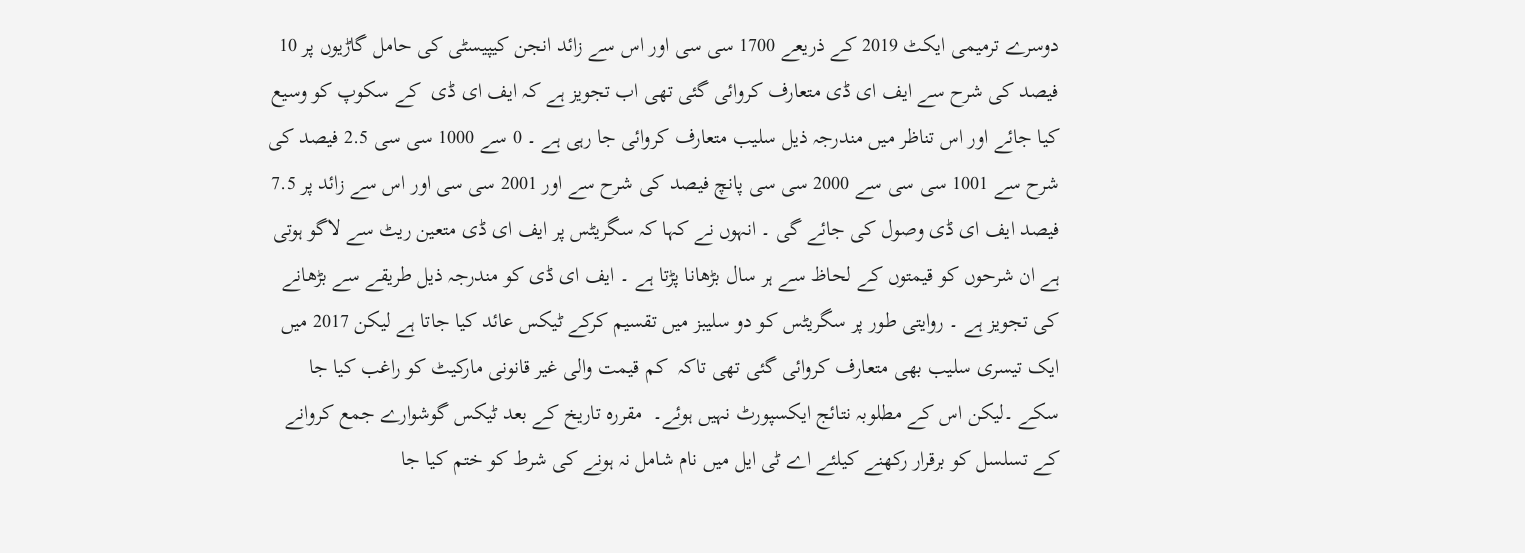دوسرے ترمیمی ایکٹ 2019 کے ذریعے 1700 سی سی اور اس سے زائد انجن کیپیسٹی کی حامل گاڑیوں پر 10 فیصد کی شرح سے ایف ای ڈی متعارف کروائی گئی تھی اب تجویز ہے کہ ایف ای ڈی  کے سکوپ کو وسیع کیا جائے اور اس تناظر میں مندرجہ ذیل سلیب متعارف کروائی جا رہی ہے ۔ 0 سے 1000 سی سی 2.5 فیصد کی شرح سے 1001 سی سی سے 2000 سی سی پانچ فیصد کی شرح سے اور 2001 سی سی اور اس سے زائد پر 7.5 فیصد ایف ای ڈی وصول کی جائے گی ۔ انہوں نے کہا کہ سگریٹس پر ایف ای ڈی متعین ریٹ سے لاگو ہوتی ہے ان شرحوں کو قیمتوں کے لحاظ سے ہر سال بڑھانا پڑتا ہے ۔ ایف ای ڈی کو مندرجہ ذیل طریقے سے بڑھانے کی تجویز ہے ۔ روایتی طور پر سگریٹس کو دو سلیبز میں تقسیم کرکے ٹیکس عائد کیا جاتا ہے لیکن 2017 میں ایک تیسری سلیب بھی متعارف کروائی گئی تھی تاکہ  کم قیمت والی غیر قانونی مارکیٹ کو راغب کیا جا سکے ۔لیکن اس کے مطلوبہ نتائج ایکسپورٹ نہیں ہوئے۔  مقررہ تاریخ کے بعد ٹیکس گوشوارے جمع کروانے کے تسلسل کو برقرار رکھنے کیلئے اے ٹی ایل میں نام شامل نہ ہونے کی شرط کو ختم کیا جا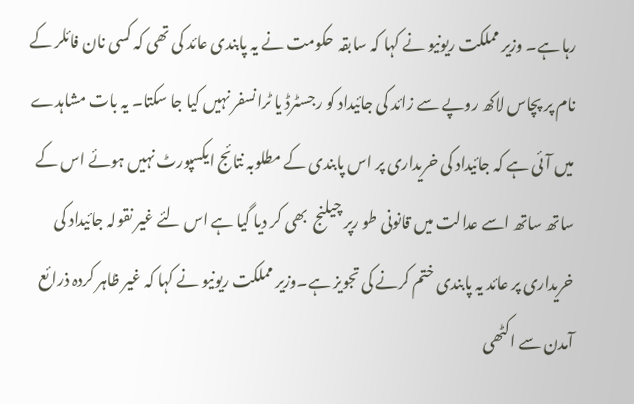رہا ہے۔ وزیر مملکت ریونیو نے کہا کہ سابقہ  حکومت نے یہ پابندی عائد کی تھی کہ کسی نان فائلر کے نام پر پچاس لاکھ روپے سے زائد کی جائیداد کو رجسٹرڈ یا ٹرانسفر نہیں کیا جا سکتا۔ یہ بات مشاہدے میں آئی ہے کہ جائیداد کی خریداری پر اس پابندی کے مطلوبہ نتائج ایکسپورٹ نہیں ہوئے اس کے ساتھ ساتھ اسے عدالت میں قانونی طو رپر چیلنج  بھی کر دیا گیا ہے اس لئے غیر نقولہ جائیداد کی خریداری پر عائد یہ پابندی ختم کرنے کی تجویز ہے۔وزیر مملکت ریونیو نے کہا کہ غیر ظاہر کردہ ذرائع آمدن سے اکٹھی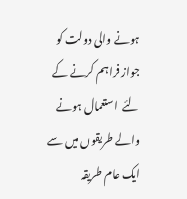ہونے والی دولت کو جواز فراہم کرنے کے لئے  استعمال ہونے والے طریقوں میں سے ایک عام طریقہ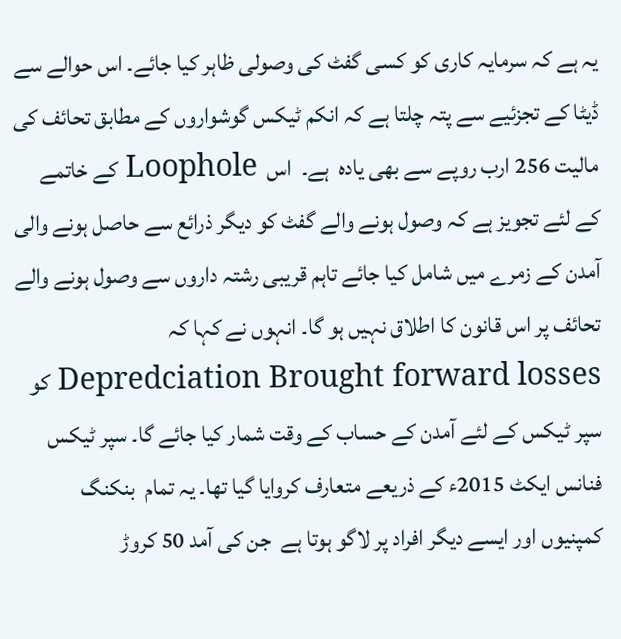یہ ہے کہ سرمایہ کاری کو کسی گفٹ کی وصولی ظاہر کیا جائے۔ اس حوالے سے ڈیٹا کے تجزئیے سے پتہ چلتا ہے کہ انکم ٹیکس گوشواروں کے مطابق تحائف کی مالیت 256 ارب روپے سے بھی یادہ  ہے۔  اس  Loophole کے خاتمے کے لئے تجویز ہے کہ وصول ہونے والے گفٹ کو دیگر ذرائع سے حاصل ہونے والی آمدن کے زمرے میں شامل کیا جائے تاہم قریبی رشتہ داروں سے وصول ہونے والے تحائف پر اس قانون کا اطلاق نہیں ہو گا۔ انہوں نے کہا کہ Depredciation Brought forward losses کو سپر ٹیکس کے لئے آمدن کے حساب کے وقت شمار کیا جائے گا۔ سپر ٹیکس فنانس ایکٹ 2015ء کے ذریعے متعارف کروایا گیا تھا۔ یہ تمام  بنکنگ کمپنیوں اور ایسے دیگر افراد پر لاگو ہوتا ہے  جن کی آمد 50 کروڑ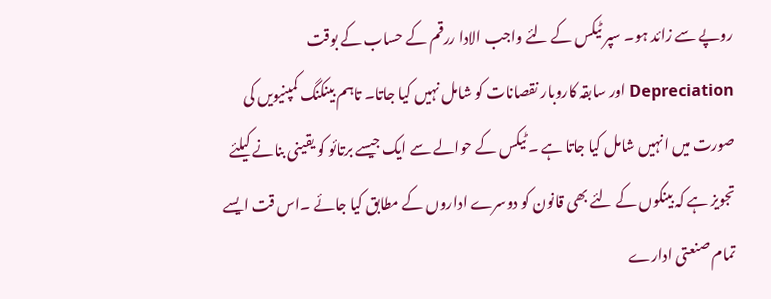روپے سے زائد ہو۔ سپر ٹیکس کے لئے واجب الادا ررقم کے حساب کے بوقت Depreciation اور سابقہ کاروبار نقصانات کو شامل نہیں کیا جاتا۔ تاہم بینکنگ کمپنیویں کی صورت میں انہیں شامل کیا جاتا ہے ۔ ٹیکس کے حوالے سے ایک جیسے برتائو کو یقینی بنانے کیلئے تجویز ہے کہ بینکوں کے لئے بھی قانون کو دوسرے اداروں کے مطابق کیا جائے ۔اس قت ایسے تمام صنعتی ادارے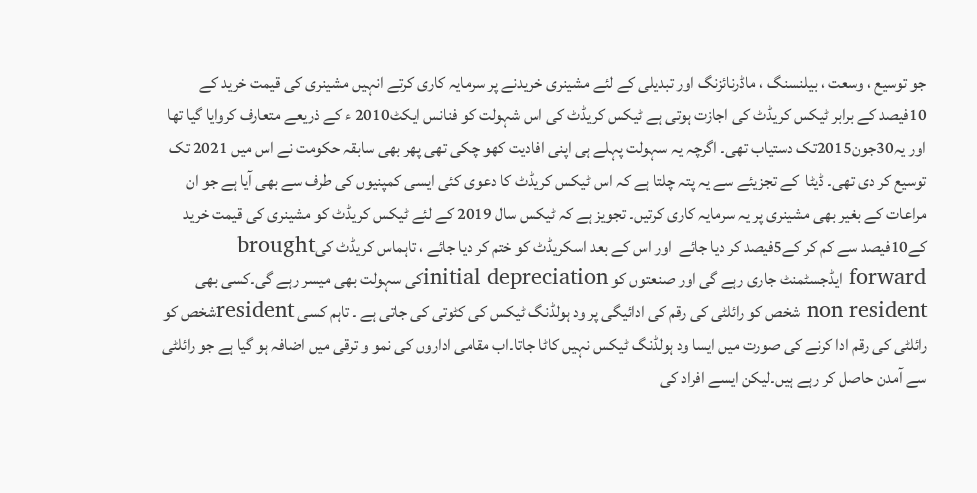جو توسیع ، وسعت ، بیلنسنگ ، ماڈرنائزنگ اور تبدیلی کے لئے مشینری خریدنے پر سرمایہ کاری کرتے انہیں مشینری کی قیمت خرید کے 10فیصد کے برابر ٹیکس کریڈٹ کی اجازت ہوتی ہے ٹیکس کریڈٹ کی اس شہولت کو فنانس ایکٹ2010 ء کے ذریعے متعارف کروایا گیا تھا اور یہ30جون2015تک دستیاب تھی۔ اگرچہ یہ سہولت پہلے ہی اپنی افادیت کھو چکی تھی پھر بھی سابقہ حکومت نے اس میں 2021 تک توسیع کر دی تھی۔ ڈیٹا  کے تجزیئے سے یہ پتہ چلتا ہے کہ اس ٹیکس کریڈٹ کا دعوی کئی ایسی کمپنیوں کی طرف سے بھی آیا ہے جو ان مراعات کے بغیر بھی مشینری پر یہ سرمایہ کاری کرتیں۔ تجویز ہے کہ ٹیکس سال 2019 کے لئے ٹیکس کریڈٹ کو مشینری کی قیمت خرید کے10فیصد سے کم کر کے5فیصد کر دیا جائے  اور اس کے بعد اسکریڈٹ کو ختم کر دیا جائے ، تاہماس کریڈٹ کیbrought forward ایڈجسٹمنٹ جاری رہے گی اور صنعتوں کو initial depreciationکی سہولت بھی میسر رہے گی۔کسی بھی non resident شخص کو رائلٹی کی رقم کی ادائیگی پر ود ہولڈنگ ٹیکس کی کٹوتی کی جاتی ہے ۔ تاہم کسی residentشخص کو رائلٹی کی رقم ادا کرنے کی صورت میں ایسا ود ہولڈنگ ٹیکس نہیں کاٹا جاتا۔اب مقامی اداروں کی نمو و ترقی میں اضافہ ہو گیا ہے جو رائلٹی سے آمدن حاصل کر رہے ہیں۔لیکن ایسے افراد کی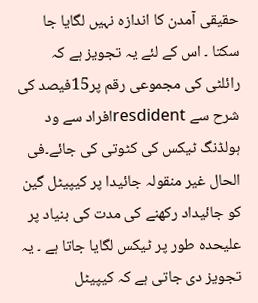حقیقی آمدن کا اندازہ نہیں لگایا جا سکتا ۔ اس کے لئے یہ تجویز ہے کہ رائلٹی کی مجموعی رقم پر15فیصد کی شرح سے resdidentافراد سے ود ہولڈنگ ٹیکس کی کٹوتی کی جائے۔فی الحال غیر منقولہ جائیدا پر کیپیٹل گین کو جائیداد رکھنے کی مدت کی بنیاد پر علیحدہ طور پر ٹیکس لگایا جاتا ہے ۔ یہ تجویز دی جاتی ہے کہ کیپیٹل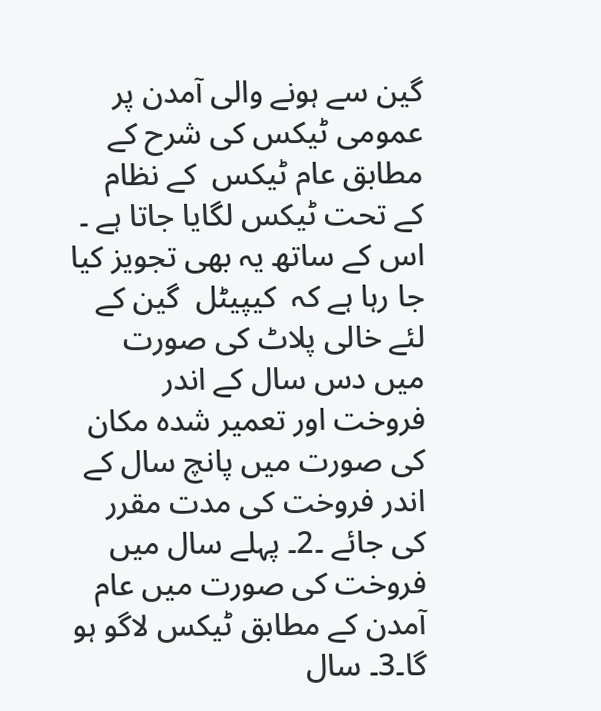گین سے ہونے والی آمدن پر عمومی ٹیکس کی شرح کے مطابق عام ٹیکس  کے نظام کے تحت ٹیکس لگایا جاتا ہے ۔ اس کے ساتھ یہ بھی تجویز کیا جا رہا ہے کہ  کیپیٹل  گین کے لئے خالی پلاٹ کی صورت میں دس سال کے اندر فروخت اور تعمیر شدہ مکان کی صورت میں پانچ سال کے اندر فروخت کی مدت مقرر کی جائے ۔2۔ پہلے سال میں فروخت کی صورت میں عام آمدن کے مطابق ٹیکس لاگو ہو گا۔3۔ سال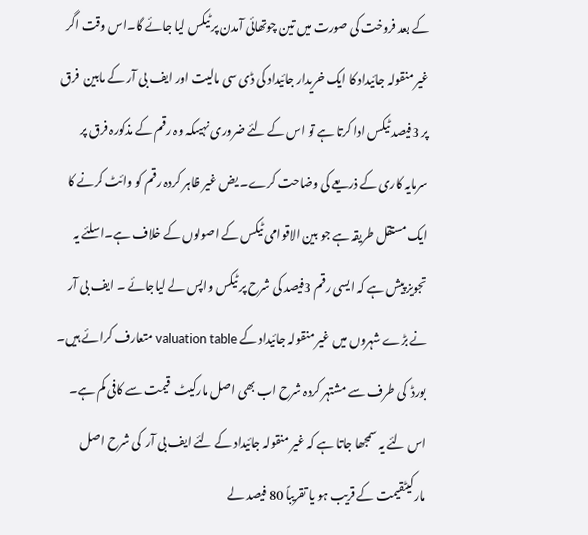کے بعد فروخت کی صورت میں تین چوتھائی آمدن پر ٹیکس لیا جائے گا۔اس وقت اگر غیر منقولہ جائیداد کا ایک خریدار جائیداد کی ڈی سی مالیت اور ایف بی آر کے مابین  فرق پر 3فیصد ٹیکس ادا کرتا ہے تو اس کے لئے ضروری نہیںکہ وہ رقم کے مذکورہ فرق پر سرمایہ کاری کے ذریعے کی وضاحت کرے۔ یض غیر ظاہر کردہ رقم کو وائٹ کرنے کا ایک مستقل طریقہ ہے جو بین الاقوامی ٹیکس کے اصولوں کے خلاف ہے۔اسلئے یہ تجویز پیش ہے کہ ایسی رقم 3فیصد کی شرح پر ٹیکس واپس لے لیاجائے ۔ ایف بی آر  نے بڑے شہروں میں غیر منقولہ جائیداد کے valuation table متعارف کرائے ہیں۔ بورڈ  کی طرف سے مشتہر کردہ شرح اب بھی اصل مارکیٹ  قیمت سے کافی کم ہے۔ اس لئے یہ سمجھا جاتا ہے کہ غیر منقولہ جائیداد کے لئے ایف بی آر  کی شرح اصل مارکیٹقیمت کے قریب ہو یا تقریباً 80 فیصد لے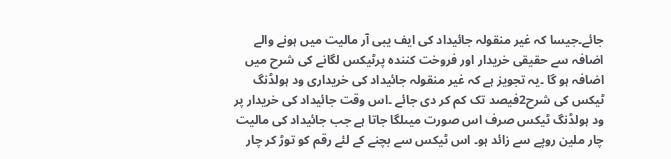جائے۔جیسا کہ غیر منقولہ جائیداد کی ایف یبی آر مالیت میں ہونے والے اضافہ سے حقیقی خریدار اور فروخت کنندہ پرٹیکس لگانے کی شرح میں اضافہ ہو گا ۔یہ تجویز ہے کہ غیر منقولہ جائیداد کی خریداری ود ہولڈنگ ٹیکس کی شرح2فیصد تک کم کر دی جائے ۔اس وقت جائیداد کی خریدار پر ود ہولڈنگ ٹیکس صرف اس صورت میںلگا جاتا ہے جب جائیداد کی مالیت چار ملین روپے سے زائد ہو۔ اس ٹیکس سے بچنے کے لئے رقم کو توڑ کر چار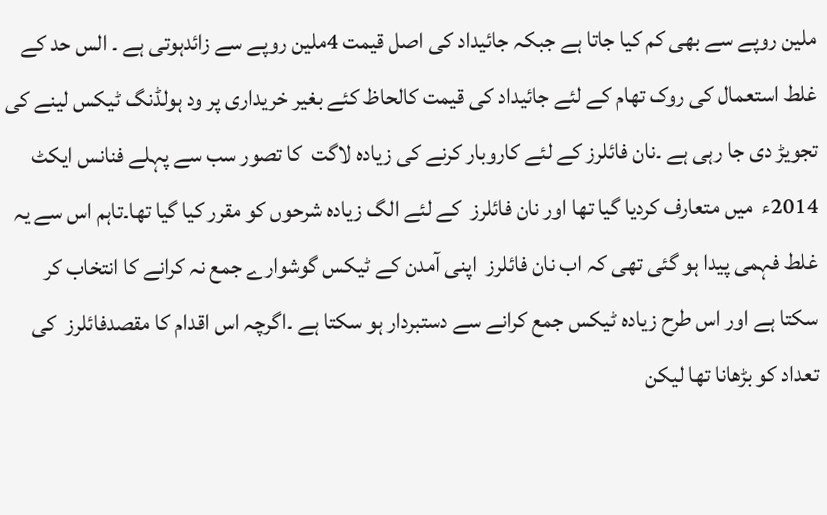ملین روپے سے بھی کم کیا جاتا ہے جبکہ جائیداد کی اصل قیمت 4ملین روپے سے زائدہوتی ہے ۔ الس حد کے غلط استعمال کی روک تھام کے لئے جائیداد کی قیمت کالحاظ کئے بغیر خریداری پر ود ہولڈنگ ٹیکس لینے کی تجویڑ دی جا رہی ہے ۔نان فائلرز کے لئے کاروبار کرنے کی زیادہ لاگت  کا تصور سب سے پہلے فنانس ایکٹ 2014ء  میں متعارف کردیا گیا تھا اور نان فائلرز  کے لئے الگ زیادہ شرحوں کو مقرر کیا گیا تھا۔تاہم اس سے یہ غلط فہمی پیدا ہو گئی تھی کہ اب نان فائلرز  اپنی آمدن کے ٹیکس گوشوارے جمع نہ کرانے کا انتخاب کر سکتا ہے اور اس طرح زیادہ ٹیکس جمع کرانے سے دستبردار ہو سکتا ہے ۔اگرچہ اس اقدام کا مقصدفائلرز  کی تعداد کو بڑھانا تھا لیکن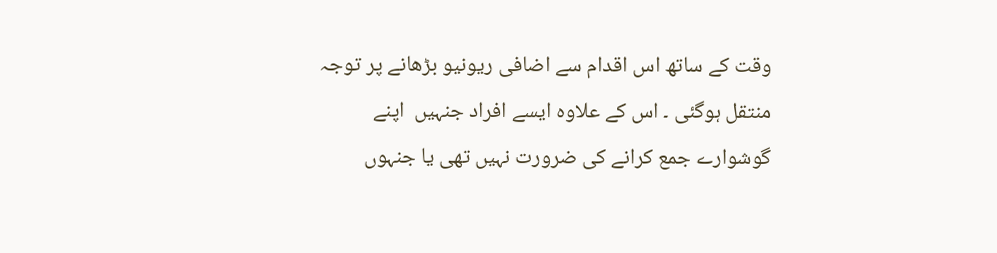وقت کے ساتھ اس اقدام سے اضافی ریونیو بڑھانے پر توجہ منتقل ہوگئی ۔ اس کے علاوہ ایسے افراد جنہیں  اپنے گوشوارے جمع کرانے کی ضرورت نہیں تھی یا جنہوں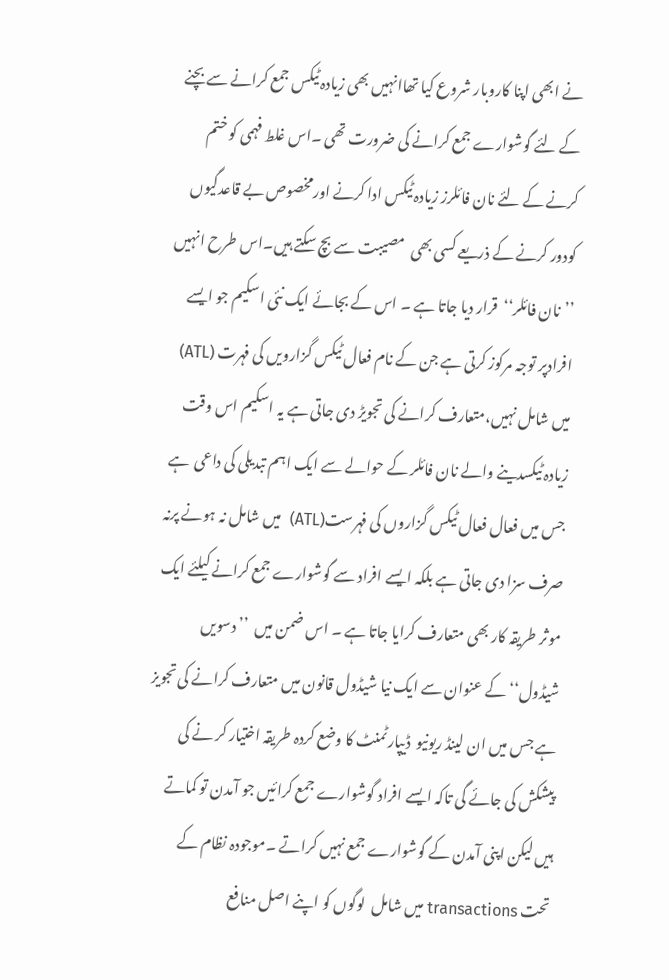نے ابھی اپنا کاروبار شروع کیا تھاانہیں بھی زیادہ ٹیکس جمع کرانے سے بچنے کے لئے گوشوارے جمع کرانے کی ضرورت تھی ۔اس غلط فہمی کو ختم کرنے کے لئے نان فائلرز زیادہ ٹیکس ادا کرنے اورمخصوص بے قاعدگیوں کودور کرنے کے ذریعے کسی بھی  مصیبت سے بچ سکتے ہیں۔اس طرح انہیں  ’’نان فائلر‘‘  قرار دیا جاتا ہے ۔ اس کے بجائے ایک نئی اسکیم جو ایسے افرادپر توجہ مرکوز کرتی ہے جن کے نام فعال ٹیکس گزارویں کی فہرت (ATL) میں شامل نہیں،متعارف کرانے کی تجویڑ دی جاتی ہے یہ اسکیم اس وقت  زیادہ ٹیکسدینے والے نان فائلر کے حوالے سے ایک اہم تبدیلی کی داعی  ہے جس میں فعال فعال ٹیکس گزاروں کی فہرست(ATL)  میں شامل نہ ہونے پرنہ صرف سزا دی جاتی ہے بلکہ ایسے افراد سے گوشوارے جمع کرانے کیلئے ایک موثر طریقہ کار بھی متعارف کرایا جاتا ہے ۔ اس ضمن میں  ’’ دسویں شیڈول‘‘ کے عنوان سے ایک نیا شیڈول قانون میں متعارف کرانے کی تجویز ہے جس میں ان لینڈ ریونیو  ڈیپارٹمنٹ کا وضع کردہ طریقہ اختیار کر نے کی پیشکش کی جائے گی تاکہ ایسے افراد گوشوارے جمع کرائیں جو آمدن تو کماتے ہیں لیکن اپنی آمدن کے گوشوارے جمع نہیں کراتے ۔موجودہ نظام کے تحت transactions میں شامل  لوگوں کو اپنے اصل منافع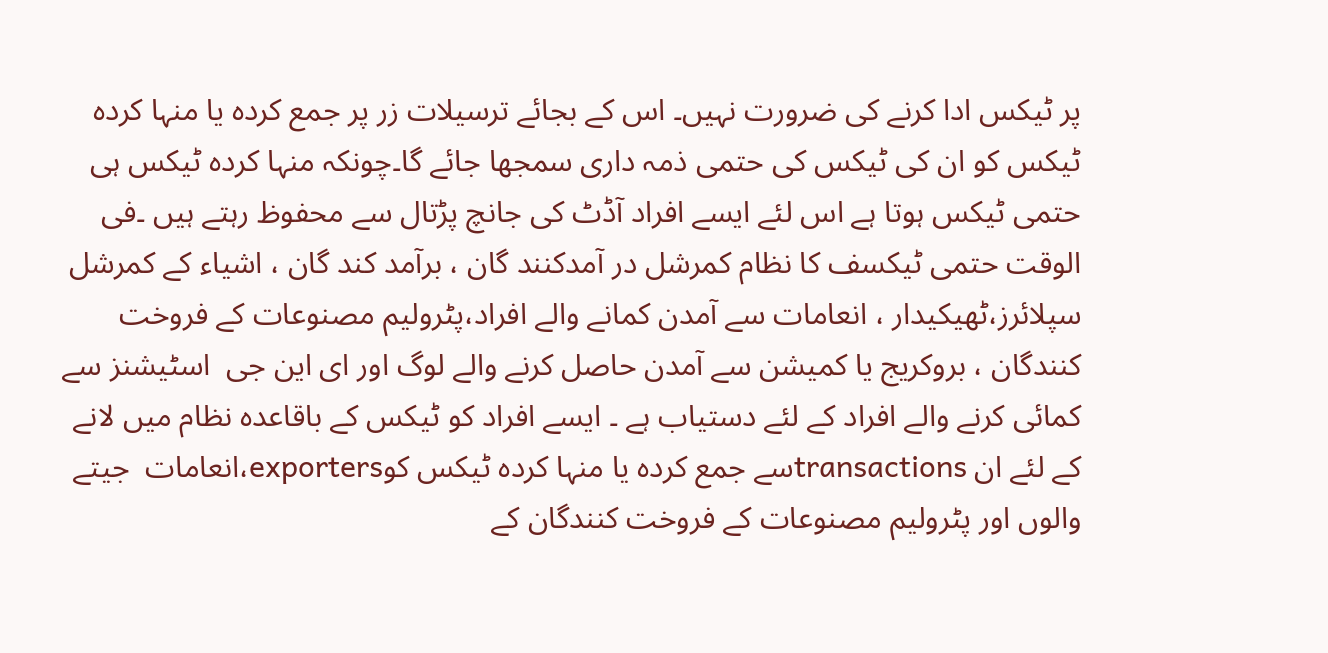پر ٹیکس ادا کرنے کی ضرورت نہیں۔ اس کے بجائے ترسیلات زر پر جمع کردہ یا منہا کردہ ٹیکس کو ان کی ٹیکس کی حتمی ذمہ داری سمجھا جائے گا۔چونکہ منہا کردہ ٹیکس ہی حتمی ٹیکس ہوتا ہے اس لئے ایسے افراد آڈٹ کی جانچ پڑتال سے محفوظ رہتے ہیں ۔فی الوقت حتمی ٹیکسف کا نظام کمرشل در آمدکنند گان ، برآمد کند گان ، اشیاء کے کمرشل سپلائرز،ٹھیکیدار ، انعامات سے آمدن کمانے والے افراد،پٹرولیم مصنوعات کے فروخت کنندگان ، بروکریج یا کمیشن سے آمدن حاصل کرنے والے لوگ اور ای این جی  اسٹیشنز سے کمائی کرنے والے افراد کے لئے دستیاب ہے ۔ ایسے افراد کو ٹیکس کے باقاعدہ نظام میں لانے کے لئے ان transactionsسے جمع کردہ یا منہا کردہ ٹیکس کوexporters،انعامات  جیتے والوں اور پٹرولیم مصنوعات کے فروخت کنندگان کے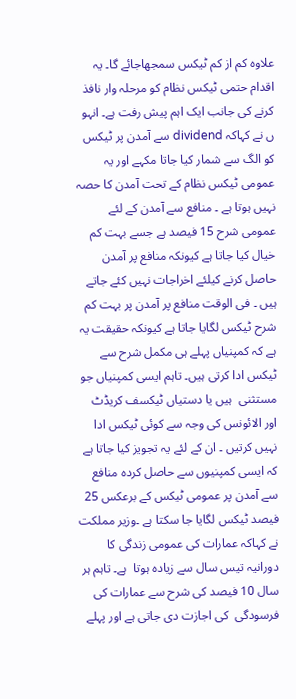علاوہ کم از کم ٹیکس سمجھاجائے گا۔ یہ اقدام حتمی ٹیکس نظام کو مرحلہ وار نافذ کرنے کی جانب ایک اہم پیش رفت ہے۔ انہو ں نے کہاکہ dividend سے آمدن پر ٹیکس کو الگ سے شمار کیا جاتا مکہے اور یہ عمومی ٹیکس نظام کے تحت آمدن کا حصہ نہیں ہوتا ہے ۔ منافع سے آمدن کے لئے عمومی شرح 15 فیصد ہے جسے بہت کم خیال کیا جاتا ہے کیونکہ منافع پر آمدن حاصل کرنے کیلئے اخراجات نہیں کئے جاتے ہیں ۔ فی الوقت منافع پر آمدن پر بہت کم شرح ٹیکس لگایا جاتا ہے کیونکہ حقیقت یہ ہے کہ کمپنیاں پہلے ہی مکمل شرح سے ٹیکس ادا کرتی ہیں۔ تاہم ایسی کمپنیاں جو مستثنی  ہیں یا دستیاں ٹیکسف کریڈٹ اور الائونس کی وجہ سے کوئی ٹیکس ادا نہیں کرتیں ۔ ان کے لئے یہ تجویز کیا جاتا ہے کہ ایسی کمپنیوں سے حاصل کردہ منافع سے آمدن پر عمومی ٹیکس کے برعکس 25 فیصد ٹیکس لگایا جا سکتا ہے ۔وزیر مملکت نے کہاکہ عمارات کی عمومی زندگی کا دورانیہ تیس سال سے زیادہ ہوتا  ہے۔ تاہم ہر سال 10 فیصد کی شرح سے عمارات کی فرسودگی  کی اجازت دی جاتی ہے اور پہلے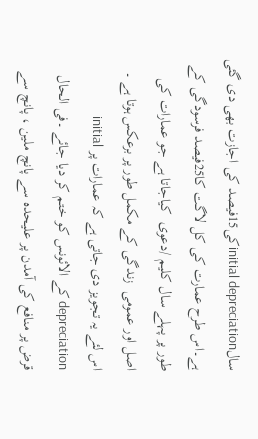سالinitial depreciationکی15فیصد کی اجازت بھی دی گئی ہے۔اس طرح عمارت کی کل لاگت کا25فیصد فرسودگی کے طور پر پہلے سال کلیم /دعوی  کیاجاتا ہے جو عمارات کی اصل اور عمومی  زندگی کے مکمل طور پر برعکس ہوتا ہے ۔ اس لئے یہ تجویز دی جاتی ہے کہ عمارات پر initial depreciation کے الائونس کو ختم کر دیا جائے ۔فی الحال قرض پر منافع کی آمدن پر علیحدہ سے پانچ ملین ، پانچ سے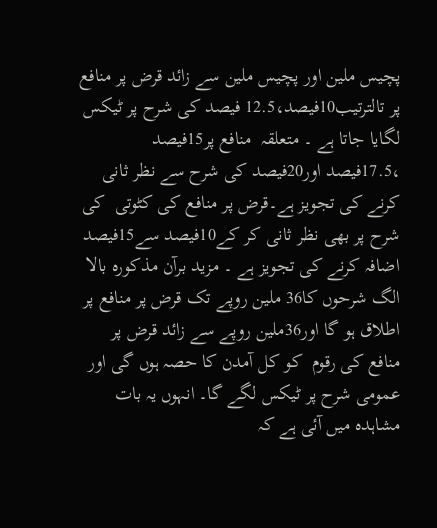پچیس ملین اور پچیس ملین سے زائد قرض پر منافع پر تالترتیب10فیصد،12.5 فیصد کی شرح پر ٹیکس لگایا جاتا ہے ۔ متعلقہ  منافع پر15فیصد ،17.5فیصد اور20فیصد کی شرح سے نظر ثانی کرنے کی تجویز ہے۔قرض پر منافع کی کٹوتی  کی شرح پر بھی نظر ثانی کر کے10فیصد سے15فیصد اضافہ کرنے کی تجویز ہے ۔ مزید برآن مذکورہ بالا الگ شرحوں کا36 ملین روپے تک قرض پر منافع پر اطلاق ہو گا اور36ملین روپے سے زائد قرض پر منافع کی رقوم  کو کل آمدن کا حصہ ہوں گی اور عمومی شرح پر ٹیکس لگے گا۔ انہوں یہ بات مشاہدہ میں آئی ہے کہ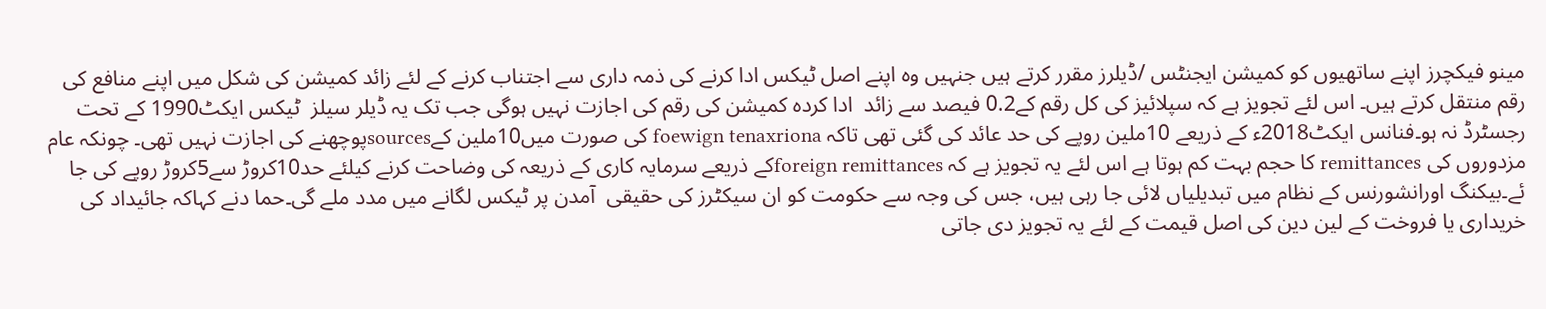مینو فیکچرز اپنے ساتھیوں کو کمیشن ایجنٹس /ڈیلرز مقرر کرتے ہیں جنہیں وہ اپنے اصل ٹیکس ادا کرنے کی ذمہ داری سے اجتناب کرنے کے لئے زائد کمیشن کی شکل میں اپنے منافع کی رقم منتقل کرتے ہیں۔ اس لئے تجویز ہے کہ سپلائیز کی کل رقم کے0.2 فیصد سے زائد  ادا کردہ کمیشن کی رقم کی اجازت نہیں ہوگی جب تک یہ ڈیلر سیلز  ٹیکس ایکٹ1990 کے تحت رجسٹرڈ نہ ہو۔فنانس ایکٹ2018ء کے ذریعے 10ملین روپے کی حد عائد کی گئی تھی تاکہ foewign tenaxriona کی صورت میں10ملین کےsourcesپوچھنے کی اجازت نہیں تھی۔ چونکہ عام مزدوروں کی remittances کا حجم بہت کم ہوتا ہے اس لئے یہ تجویز ہے کہ foreign remittancesکے ذریعے سرمایہ کاری کے ذریعہ کی وضاحت کرنے کیلئے حد10کروڑ سے5کروڑ روپے کی جا ئے۔بیکنگ اورانشورنس کے نظام میں تبدیلیاں لائی جا رہی ہیں، جس کی وجہ سے حکومت کو ان سیکٹرز کی حقیقی  آمدن پر ٹیکس لگانے میں مدد ملے گی۔حما دنے کہاکہ جائیداد کی خریداری یا فروخت کے لین دین کی اصل قیمت کے لئے یہ تجویز دی جاتی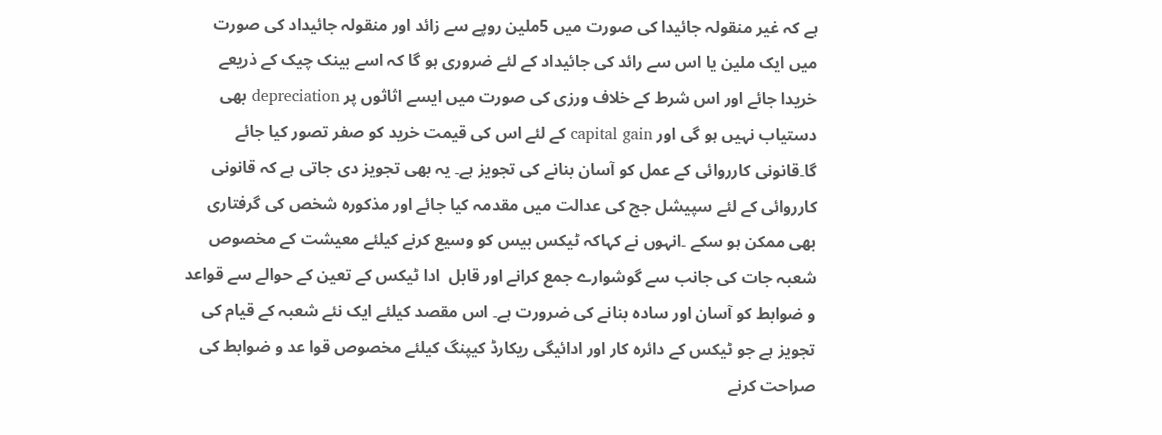ہے کہ غیر منقولہ جائیدا کی صورت میں 5ملین روپے سے زائد اور منقولہ جائیداد کی صورت میں ایک ملین یا اس سے رائد کی جائیداد کے لئے ضروری ہو گا کہ اسے بینک چیک کے ذریعے خریدا جائے اور اس شرط کے خلاف ورزی کی صورت میں ایسے اثاثوں پر depreciation بھی دستیاب نہیں ہو گی اور capital gain کے لئے اس کی قیمت خرید کو صفر تصور کیا جائے گا۔قانونی کارروائی کے عمل کو آسان بنانے کی تجویز ہے۔ یہ بھی تجویز دی جاتی ہے کہ قانونی کارروائی کے لئے سپیشل جج کی عدالت میں مقدمہ کیا جائے اور مذکورہ شخص کی گرفتاری  بھی ممکن ہو سکے ۔انہوں نے کہاکہ ٹیکس بیس کو وسیع کرنے کیلئے معیشت کے مخصوص  شعبہ جات کی جانب سے گوشوارے جمع کرانے اور قابل  ادا ٹیکس کے تعین کے حوالے سے قواعد و ضوابط کو آسان اور سادہ بنانے کی ضرورت ہے۔ اس مقصد کیلئے ایک نئے شعبہ کے قیام کی تجویز ہے جو ٹیکس کے دائرہ کار اور ادائیگی ریکارڈ کیپنگ کیلئے مخصوص قوا عد و ضوابط کی صراحت کرنے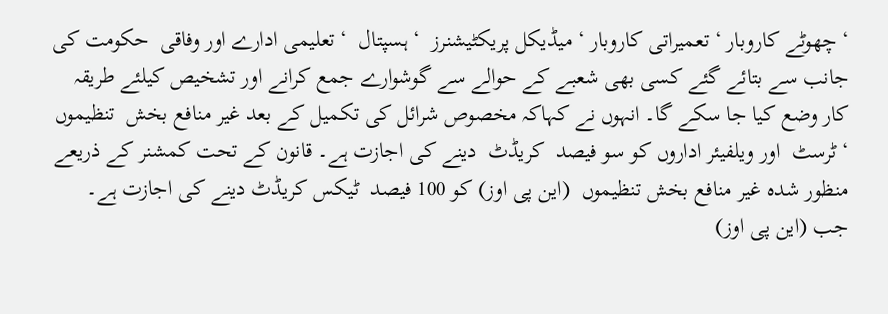‘ چھوٹے کاروبار ‘ تعمیراتی کاروبار ‘ میڈیکل پریکٹیشنرز  ‘ ہسپتال  ‘ تعلیمی ادارے اور وفاقی  حکومت کی جانب سے بتائے گئے کسی بھی شعبے کے حوالے سے گوشوارے جمع کرانے اور تشخیص کیلئے طریقہ کار وضع کیا جا سکے گا۔ انہوں نے کہاکہ مخصوص شرائل کی تکمیل کے بعد غیر منافع بخش  تنظیموں ‘ ٹرسٹ  اور ویلفیئر اداروں کو سو فیصد  کریڈٹ  دینے کی اجازت ہے۔ قانون کے تحت کمشنر کے ذریعے منظور شدہ غیر منافع بخش تنظیموں  (این پی اوز) کو 100 فیصد  ٹیکس کریڈٹ دینے کی اجازت ہے۔  جب (این پی اوز)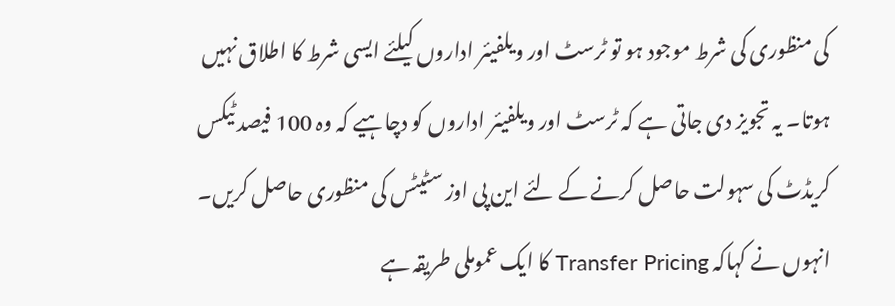کی منظوری کی شرط موجود ہو تو ٹرسٹ اور ویلفیئر اداروں کیلئے ایسی شرط کا اطلاق نہیں ہوتا۔ یہ تجویز دی جاتی ہے کہ ٹرسٹ اور ویلفیئر اداروں کو دچاہیے کہ وہ 100 فیصد ٹیکس کریڈٹ کی سہولت حاصل کرنے کے لئے این پی اوز سٹیٹس کی منظوری حاصل کریں۔  انہوں نے کہاکہ Transfer Pricing کا ایک عموملی طریقہ ہے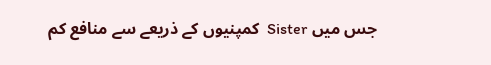جس میں Sister  کمپنیوں کے ذریعے سے منافع کم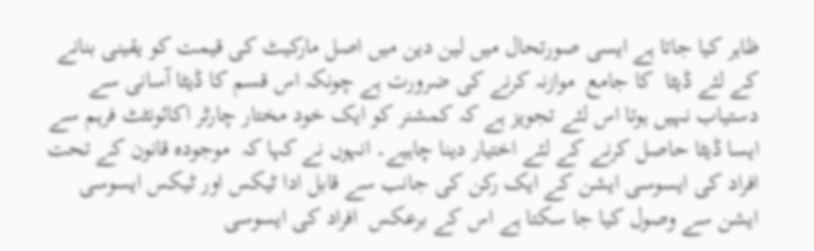ظاہر کیا جاتا ہے ایسی صورتحال میں لین دین میں اصل مارکیٹ کی قیمت کو یقینی بنانے کے لئے ڈیٹا  کا جامع  موازنہ کرنے کی ضرورت ہے چونکہ اس قسم کا ڈیٹا آسانی سے دستیاب نہیں ہوتا اس لئے تجویز ہے کہ کمشنر کو ایک خود مختار چارٹر اکائونٹٹ فرہم سے ایسا ڈیٹا حاصل کرنے کے لئے اختیار دینا چاہیے۔ انہوں نے کہا کہ  موجودہ قانون کے تحت افراد کی ایسوسی ایشن کے ایک رکن کی جانب سے قابل ادا ٹیکس اور ٹیکس ایسوسی ایشن سے وصول کیا جا سکتا ہے اس کے برعکس  افراد کی ایسوسی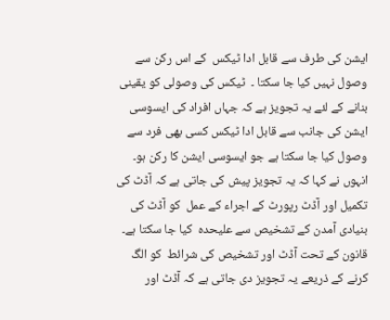ایشن کی طرف سے قابل ادا ٹیکس  کے اس رکن سے وصول نہیں کیا جا سکتا ۔  ٹیکس کی وصولی کو یقینی بنانے کے لئے یہ تجویز ہے کہ جہاں افراد کی ایسوسی ایشن کی جانب سے قابل ادا ٹیکس کسی بھی فرد سے وصول کیا جا سکتا ہے جو ایسوسی ایشن کا رکن ہو۔ انہوں نے کہا کہ یہ تجویز پیش کی جاتی ہے کہ آڈٹ کی تکمیل اور آڈٹ رپورٹ کے اجراء کے عمل  کو آڈٹ کی بنیادی آمدن کے تشخیص سے علیحدہ  کیا جا سکتا ہے۔ قانون کے تحت آڈٹ اور تشخیص کی شرائط  کو الگ کرنے کے ذریعے یہ تجویز دی جاتی ہے کہ آڈٹ اور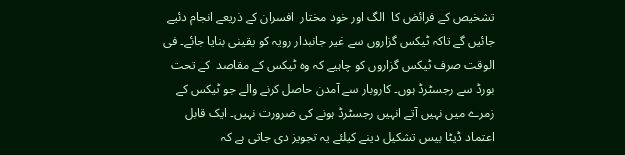تشخیص کے فرائض کا  الگ اور خود مختار  افسران کے ذریعے انجام دئیے جائیں گے تاکہ ٹیکس گزاروں سے غیر جانبدار رویہ کو یقینی بنایا جائے۔ فی الوقت صرف ٹیکس گزاروں کو چاہیے کہ وہ ٹیکس کے مقاصد  کے تحت بورڈ سے رجسٹرڈ ہوں۔ کاروبار سے آمدن حاصل کرنے والے جو ٹیکس کے زمرے میں نہیں آتے انہیں رجسٹرڈ ہونے کی ضرورت نہیں۔ ایک قابل اعتماد ڈیٹا بیس تشکیل دینے کیلئے یہ تجویز دی جاتی ہے کہ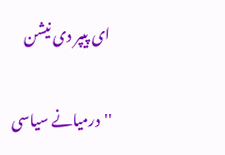ای پیپر دی نیشن

''درمیانے سیاسی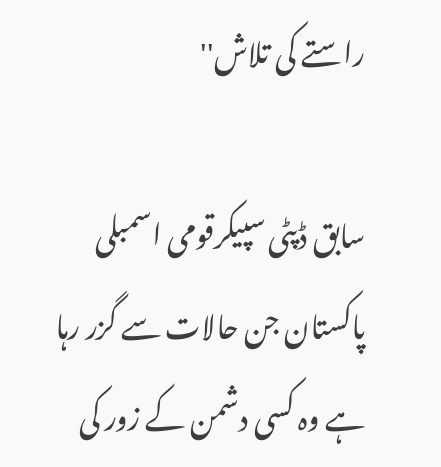راستے کی تلاش''

سابق ڈپٹی سپیکرقومی اسمبلی پاکستان جن حالات سے گزر رہا ہے وہ کسی دشمن کے زور کی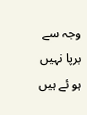وجہ سے برپا نہیں ہو ئے ہیں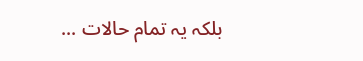بلکہ یہ تمام حالات ...